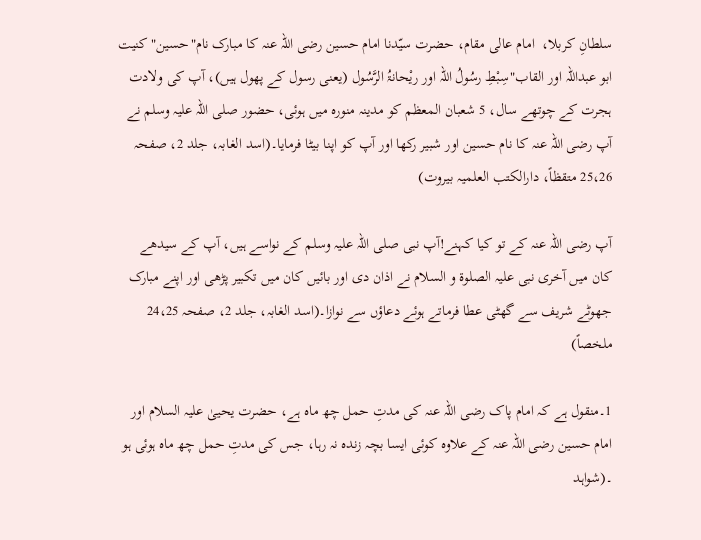سلطانِ کربلا،  امام عالی مقام، حضرت سیّدنا امام حسین رضی اللہ عنہ کا مبارک نام"حسین" کنیت ابو عبداللہ اور القاب"سِبْطِ رسُولُ اللہ اور ریْحانۃُ الرَّسُول (یعنی رسول کے پھول ہیں)، آپ کی ولادت ہجرت کے چوتھے سال، 5 شعبان المعظم کو مدینہ منورہ میں ہوئی، حضور صلی اللہ علیہ وسلم نے آپ رضی اللہ عنہ کا نام حسین اور شبیر رکھا اور آپ کو اپنا بیٹا فرمایا۔(اسد الغابہ، جلد 2، صفحہ 25،26 متقظاً، دارالکتب العلمیہ بیروت)

آپ رضی اللہ عنہ کے تو کیا کہنے!آپ نبی صلی اللہ علیہ وسلم کے نواسے ہیں، آپ کے سیدھے کان میں آخری نبی علیہ الصلوۃ و السلام نے اذان دی اور بائیں کان میں تکبیر پڑھی اور اپنے مبارک جھوٹے شریف سے گھٹی عطا فرماتے ہوئے دعاؤں سے نوازا۔(اسد الغابہ، جلد 2، صفحہ 24،25 ملخصاً)

1۔منقول ہے کہ امام پاک رضی اللہ عنہ کی مدتِ حمل چھ ماہ ہے، حضرت یحییٰ علیہ السلام اور امام حسین رضی اللہ عنہ کے علاوہ کوئی ایسا بچہ زندہ نہ رہا، جس کی مدتِ حمل چھ ماہ ہوئی ہو ۔(شواہد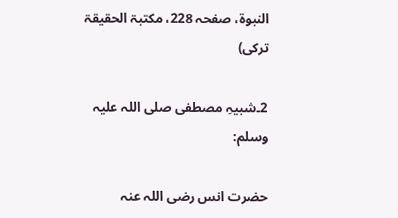النبوۃ، صفحہ 228، مکتبۃ الحقیقۃ ترکی)

2۔شبیہِ مصطفی صلی اللہ علیہ وسلم:

حضرت انس رضی اللہ عنہ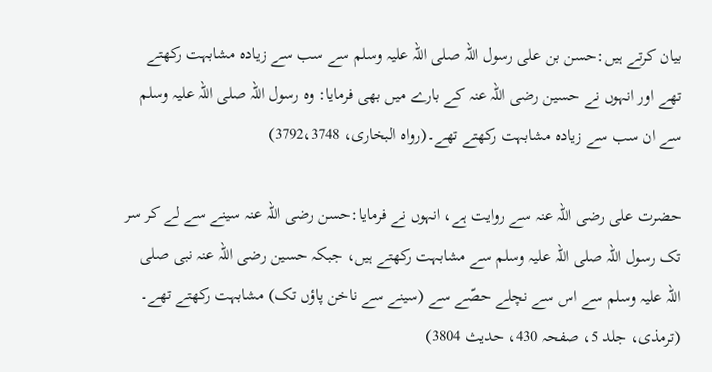بیان کرتے ہیں:حسن بن علی رسول اللہ صلی اللہ علیہ وسلم سے سب سے زیادہ مشابہت رکھتے تھے اور انہوں نے حسین رضی اللہ عنہ کے بارے میں بھی فرمایا: وہ رسول اللہ صلی اللہ علیہ وسلم سے ان سب سے زیادہ مشابہت رکھتے تھے۔(رواہ البخاری، 3792،3748)

حضرت علی رضی اللہ عنہ سے روایت ہے، انہوں نے فرمایا:حسن رضی اللہ عنہ سینے سے لے کر سر تک رسول اللہ صلی اللہ علیہ وسلم سے مشابہت رکھتے ہیں، جبکہ حسین رضی اللہ عنہ نبی صلی اللہ علیہ وسلم سے اس سے نچلے حصّے سے (سینے سے ناخن پاؤں تک) مشابہت رکھتے تھے۔ (ترمذی، جلد 5، صفحہ 430، حدیث 3804)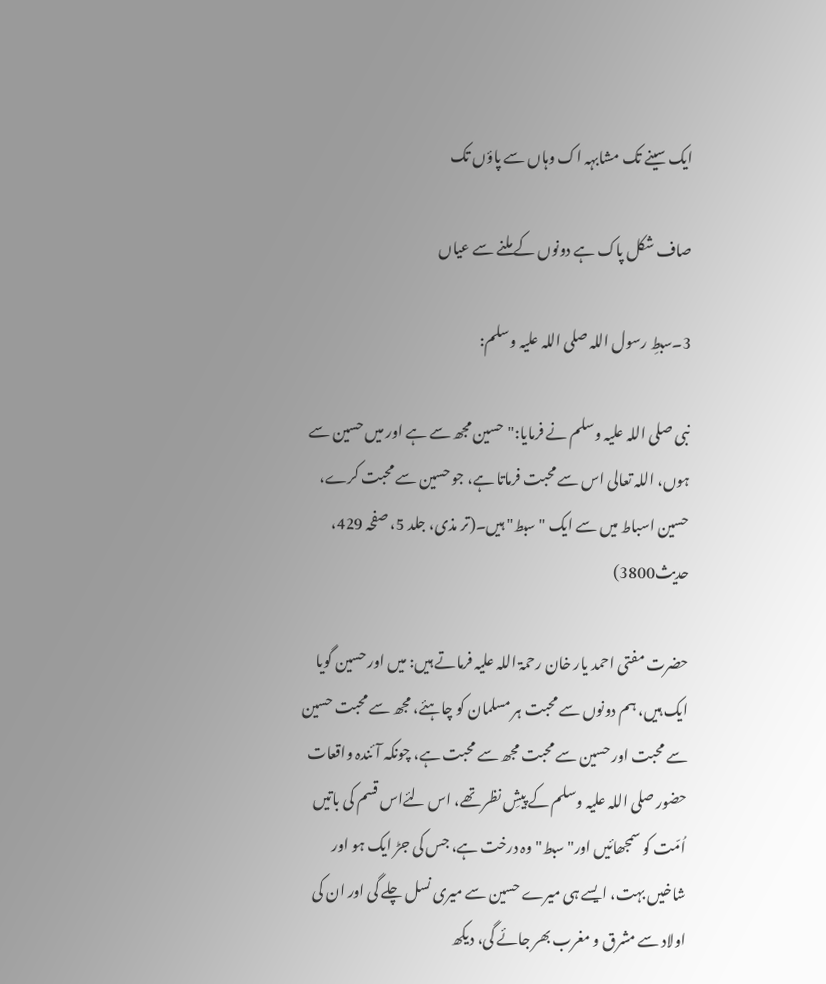ایک سینے تک مشابہہ اک وہاں سے پاؤں تک

صاف شکل پاک ہے دونوں کے ملنے سے عیاں

3۔سبطِ رسول اللہ صلی اللہ علیہ وسلم:

نبی صلی اللہ علیہ وسلم نے فرمایا:"حسین مجھ سے ہے اور میں حسین سے ہوں، اللہ تعالی اس سے محبت فرماتا ہے، جو حسین سے محبت کرے، حسین اسباط میں سے ایک "سبط" ہیں۔(تر مذی، جلد 5، صفحہ 429، حدیث3800)

حضرت مفتی احمد یار خان رحمۃ اللہ علیہ فرماتے ہیں: میں اور حسین گویا ایک ہیں، ہم دونوں سے محبت ہر مسلمان کو چاہئے، مجھ سے محبت حسین سے محبت اور حسین سے محبت مجھ سے محبت ہے، چونکہ آئندہ واقعات حضور صلی اللہ علیہ وسلم کے پیشِ نظر تھے، اس لئےاس قسم کی باتیں اُمّت کو سمجھائیں اور" سبط" وہ درخت ہے، جس کی جڑ ایک ہو اور شاخیں بہت، ایسے ہی میرے حسین سے میری نسل چلے گی اور ان کی اولاد سے مشرق و مغرب بھر جائے گی، دیکھ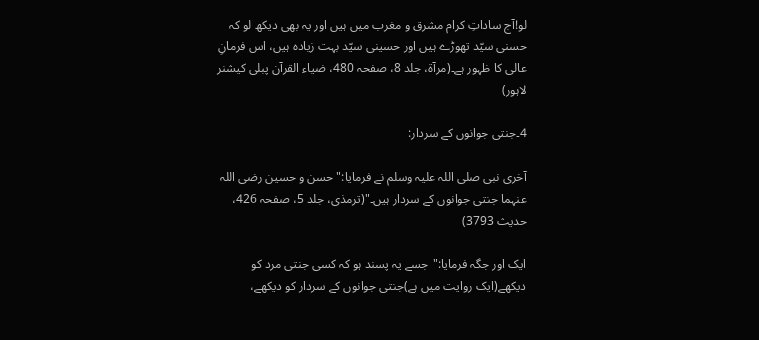لو!آج ساداتِ کرام مشرق و مغرب میں ہیں اور یہ بھی دیکھ لو کہ حسنی سیّد تھوڑے ہیں اور حسینی سیّد بہت زیادہ ہیں، اس فرمانِ عالی کا ظہور ہے۔(مرآۃ، جلد 8، صفحہ 480، ضیاء القرآن پبلی کیشنر لاہور)

4۔جنتی جوانوں کے سردار:

آخری نبی صلی اللہ علیہ وسلم نے فرمایا:"حسن و حسین رضی اللہ عنہما جنتی جوانوں کے سردار ہیں۔"(ترمذی، جلد 5، صفحہ 426، حدیث 3793)

ایک اور جگہ فرمایا:"جسے یہ پسند ہو کہ کسی جنتی مرد کو دیکھے(ایک روایت میں ہے)جنتی جوانوں کے سردار کو دیکھے،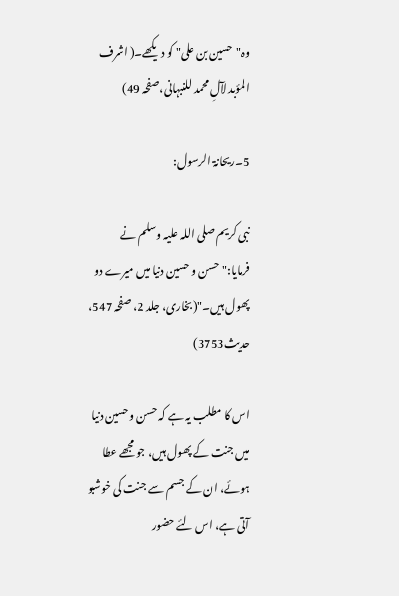وہ"حسین بن علی" کو دیکھے۔( اشرف المؤبد لآلِ محمد للنبہانی،صفحہ 49)

5۔ریحانۃ الرسول:

نبی کریم صلی اللہ علیہ وسلم نے فرمایا:"حسن و حسین دنیا میں میرے دو پھول ہیں۔"(بخاری، جلد 2، صفحہ 547، حدیث3753)

اس کا مطلب یہ ہے کہ حسن وحسین دنیا میں جنت کے پھول ہیں، جو مجھے عطا ہوئے، ان کے جسم سے جنت کی خوشبو آتی ہے، اس لئے حضور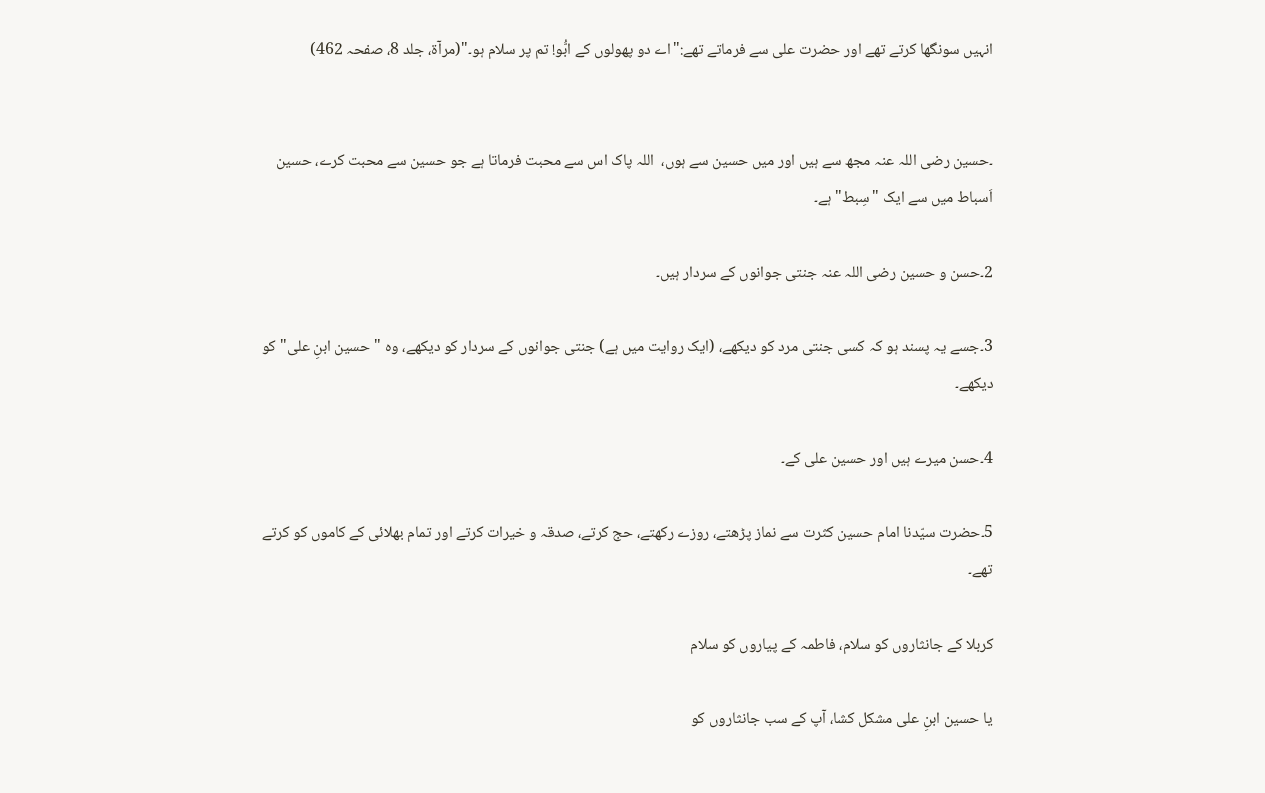انہیں سونگھا کرتے تھے اور حضرت علی سے فرماتے تھے:"اے دو پھولوں کے ابُّو! تم پر سلام ہو۔"(مرآۃ، جلد 8، صفحہ 462)


۔حسین رضی اللہ عنہ مجھ سے ہیں اور میں حسین سے ہوں،  اللہ پاک اس سے محبت فرماتا ہے جو حسین سے محبت کرے، حسین اَسباط میں سے ایک "سِبط" ہے۔

2۔حسن و حسین رضی اللہ عنہ جنتی جوانوں کے سردار ہیں۔

3۔جسے یہ پسند ہو کہ کسی جنتی مرد کو دیکھے، (ایک روایت میں ہے) جنتی جوانوں کے سردار کو دیکھے، وہ "حسین ابنِ علی" کو دیکھے۔

4۔حسن میرے ہیں اور حسین علی کے۔

5۔حضرت سیّدنا امام حسین کثرت سے نماز پڑھتے، روزے رکھتے، حج کرتے، صدقہ و خیرات کرتے اور تمام بھلائی کے کاموں کو کرتے تھے۔

کربلا کے جانثاروں کو سلام، فاطمہ کے پیاروں کو سلام

یا حسین ابنِ علی مشکل کشا، آپ کے سب جانثاروں کو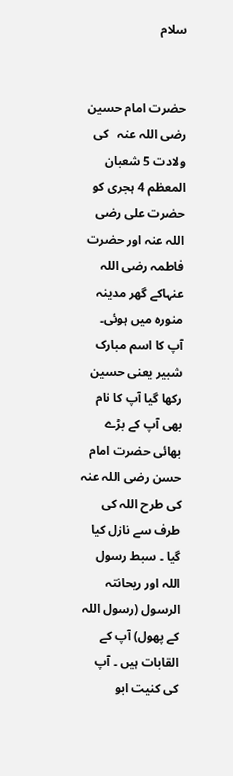سلام


حضرت امام حسین رضی اللہ عنہ   کی ولادت 5 شعبان المعظم 4 ہجری کو حضرت علی رضی اللہ عنہ اور حضرت فاطمہ رضی اللہ عنہاکے گھر مدینہ منورہ میں ہوئی۔ آپ کا اسم مبارک شبیر یعنی حسین رکھا گیا آپ کا نام بھی آپ کے بڑے بھائی حضرت امام حسن رضی اللہ عنہ کی طرح اللہ کی طرف سے نازل کیا گیا ۔ سبط رسول اللہ اور ریحانتہ الرسول (رسول اللہ کے پھول) آپ کے القابات ہیں ۔ آپ کی کنیت ابو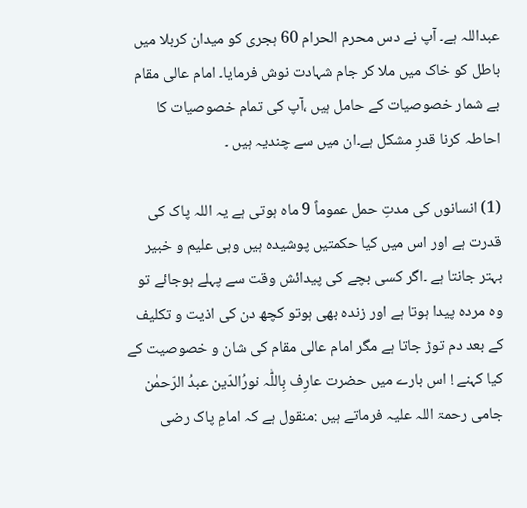عبداللہ ہے۔ آپ نے دس محرم الحرام 60 ہجری کو میدان کربلا میں باطل کو خاک میں ملا کر جام شہادت نوش فرمایا۔ امام عالی مقام بے شمار خصوصیات کے حامل ہیں ،آپ کی تمام خصوصیات کا احاطہ کرنا قدرِ مشکل ہے۔ان میں سے چندیہ ہیں ۔

(1) انسانوں کی مدتِ حمل عموماً 9 ماہ ہوتی ہے یہ اللہ پاک کی قدرت ہے اور اس میں کیا حکمتیں پوشیدہ ہیں وہی علیم و خبیر بہتر جانتا ہے ۔اگر کسی بچے کی پیدائش وقت سے پہلے ہوجائے تو وہ مردہ پیدا ہوتا ہے اور زندہ بھی ہوتو کچھ دن کی اذیت و تکلیف کے بعد دم توڑ جاتا ہے مگر امام عالی مقام کی شان و خصوصیت کے کیا کہنے ! اس بارے میں حضرت عارِف بِاللّٰہ نورُالدّین عبدُ الرّحمٰن جامی رحمۃ اللہ علیہ فرماتے ہیں :منقول ہے کہ امامِ پاک رضی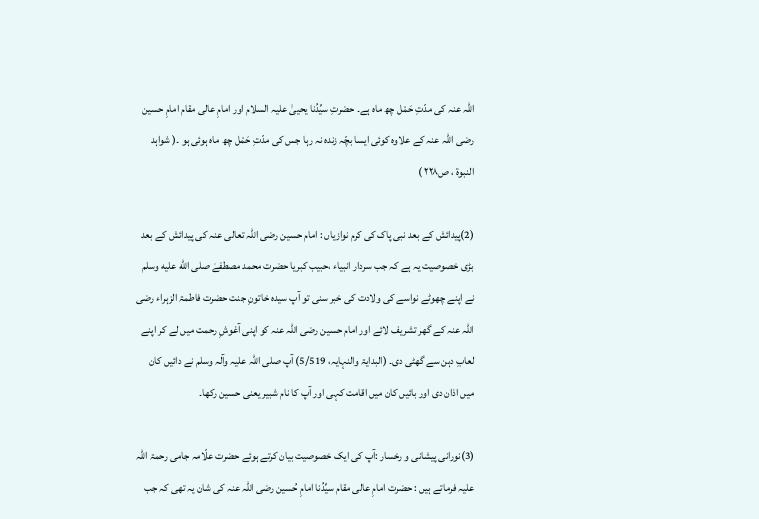اللہ عنہ کی مدّتِ حَمْل چھ ماہ ہے۔ حضرتِ سیِّدُنا یحییٰ علیہ السلام اور امامِ عالی مقام امامِ حسین رضی اللہ عنہ کے علاوہ کوئی ایسا بچّہ زندہ نہ رہا جس کی مدّتِ حَمْل چھ ماہ ہوئی ہو ۔( شواہد النبوۃ ، ص۲۲۸ )

(2)پیدائش کے بعد نبی پاک کی کرم نوازیاں : امام حسین رضی اللہ تعالی عنہ کی پیدائش کے بعد بڑی خصوصیت یہ ہے کہ جب سردار انبیاء ،حبیب کبریا حضرت محمد مصطفےٰ صلى الله عليه وسلم نے اپنے چھوٹے نواسے کی ولادت کی خبر سنی تو آپ سیدہ خاتونِ جنت حضرت فاطمۃ الزہراء رضی اللہ عنہ کے گھر تشریف لائے اور امام حسین رضی اللہ عنہ کو اپنی آغوشِ رحمت میں لے کر اپنے لعابِ دہن سے گھٹی دی۔ (البدايۃ والنہایہ، 5/519) آپ صلی اللہ علیہ وآلہ وسلم نے دائیں کان میں اذان دی اور بائیں کان میں اقامت کہی اور آپ کا نام شبیر یعنی حسین رکھا۔

(3)نورانی پیشانی و رخسار :آپ کی ایک خصوصیت بیان کرتے ہوئے حضرت علّامہ جامی رحمۃ اللہ علیہ فرماتے ہیں : حضرت امامِ عالی مقام سیِّدُنا امامِ حُسین رضی اللہ عنہ کی شان یہ تھی کہ جب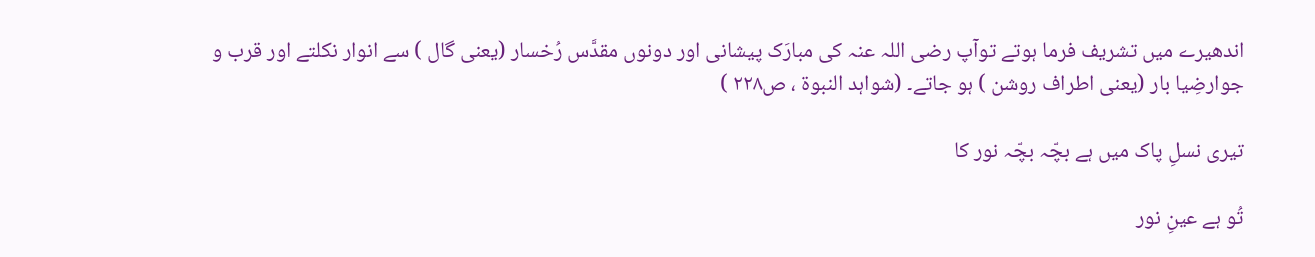اندھیرے میں تشریف فرما ہوتے توآپ رضی اللہ عنہ کی مبارَک پیشانی اور دونوں مقدَّس رُخسار (یعنی گال ) سے انوار نکلتے اور قرب و جوارضِیا بار (یعنی اطراف روشن ) ہو جاتے۔ (شواہد النبوۃ ، ص۲۲۸ )

تیری نسلِ پاک میں ہے بچّہ بچّہ نور کا

تُو ہے عینِ نور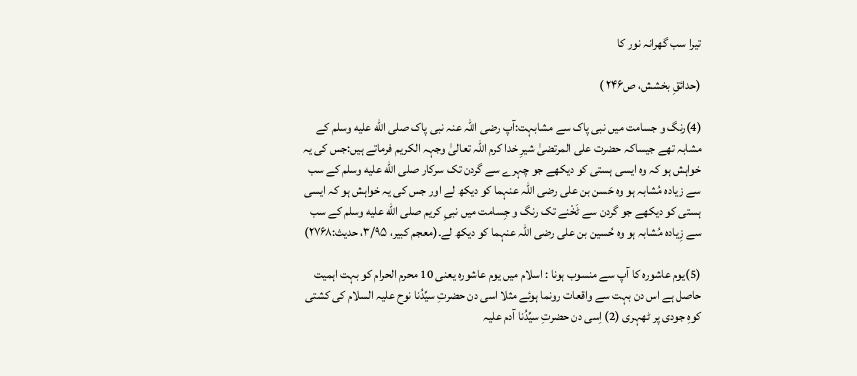تیرا سب گھرانہ نور کا

(حدائقِ بخشش، ص۲۴۶ )

(4)رنگ و جسامت میں نبی پاک سے مشابہت:آپ رضی اللہ عنہ نبی پاک صلى الله عليه وسلم کے مشابہ تھے جیساکہ حضرت علی المرتضیٰ شیرِ خدا کرم اللہ تعالیٰ وجہہ الکریم فرماتے ہیں:جس کی یہ خواہش ہو کہ وہ ایسی ہستی کو دیکھے جو چہرے سے گردن تک سرکار صلى الله عليه وسلم کے سب سے زیادہ مُشابہ ہو وہ حَسن بن علی رضی اللہ عنہما کو دیکھ لے اور جس کی یہ خواہش ہو کہ ایسی ہستی کو دیکھے جو گردن سے ٹَخْنے تک رنگ و جِسامت میں نبیِ کریم صلى الله عليه وسلم کے سب سے زِیادہ مُشابہ ہو وہ حُسین بن علی رضی اللہ عنہما کو دیکھ لے۔(معجم کبیر، ۳/۹۵، حديث:۲۷۶۸)

(5)یوم عاشورہ کا آپ سے منسوب ہونا : اسلام میں یوم عاشورہ یعنی 10 محرم الحرام کو بہت اہمیت حاصل ہے اس دن بہت سے واقعات رونما ہوئے مثلا اسی دن حضرتِ سیِّدُنا نوح علیہ السلام کی کشتی کوہِ جودی پر ٹھہری (2) اِسی دن حضرتِ سیِّدُنا آدم علیہ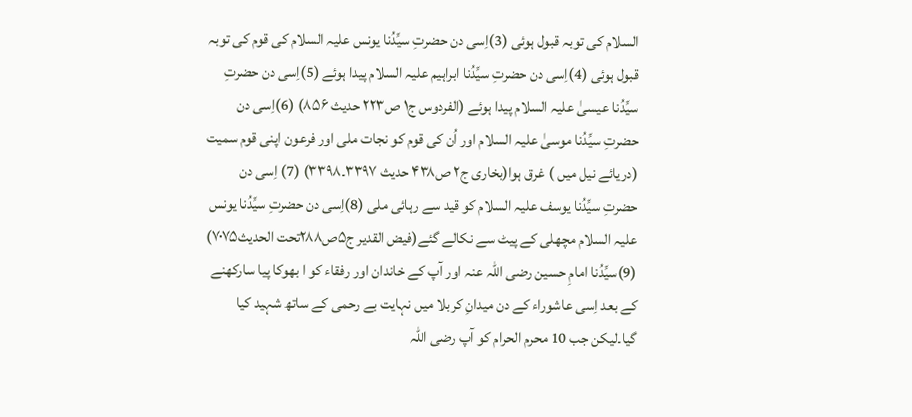السلام کی توبہ قبول ہوئی (3)اِسی دن حضرتِ سیِّدُنا یونس علیہ السلام کی قوم کی توبہ قبول ہوئی (4)اِسی دن حضرتِ سیِّدُنا ابراہیم علیہ السلام پیدا ہوئے (5)اِسی دن حضرتِ سیِّدُنا عیسیٰ علیہ السلام پیدا ہوئے (الفردوس ج۱ ص۲۲۳ حدیث ۸۵۶) (6)اِسی دن حضرتِ سیِّدُنا موسیٰ علیہ السلام اور اُن کی قوم کو نجات ملی اور فرعون اپنی قوم سمیت (دریائے نیل میں ) غرق ہوا(بخاری ج۲ ص۴۳۸ حدیث ۳۳۹۷۔۳۳۹۸) (7) اِسی دن حضرتِ سیِّدُنا یوسف علیہ السلام کو قید سے رہائی ملی (8)اِسی دن حضرتِ سیِّدُنا یونس علیہ السلام مچھلی کے پیٹ سے نکالے گئے(فیض القدیر ج۵ص۲۸۸تحت الحدیث۷۰۷۵) (9)سیِّدُنا امامِ حسین رضی اللہ عنہ اور آپ کے خاندان اور رفقاء کو ا بھوکا پیا سارکھنے کے بعد اِسی عاشوراء کے دن میدانِ کربلا میں نہایت بے رحمی کے ساتھ شہید کیا گیا۔لیکن جب 10 محرم الحرام کو آپ رضی اللہ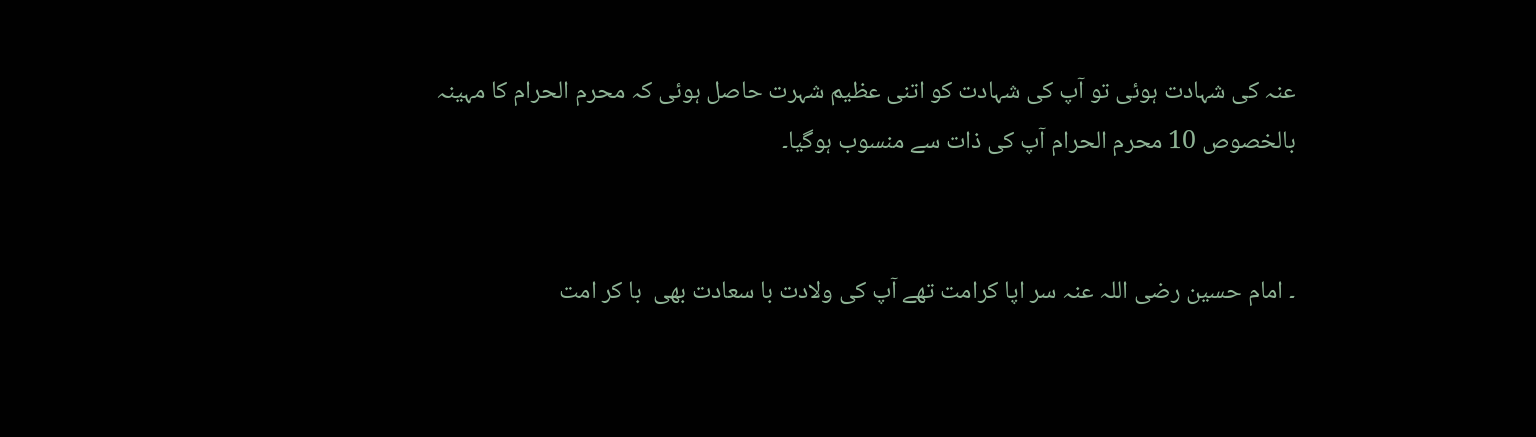عنہ کی شہادت ہوئی تو آپ کی شہادت کو اتنی عظیم شہرت حاصل ہوئی کہ محرم الحرام کا مہینہ بالخصوص 10 محرم الحرام آپ کی ذات سے منسوب ہوگیا۔


۔ امام حسین رضی اللہ عنہ سر اپا کرامت تھے آپ کی ولادت با سعادت بھی  با کر امت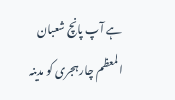ہے آپ پانچ شعبان المعظم چار ہجری کو مدینہ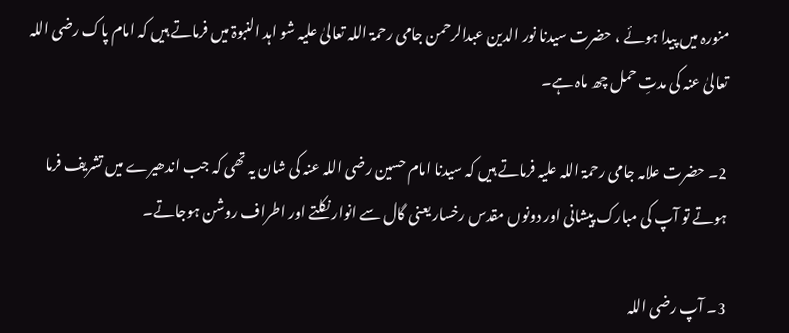منورہ میں پیدا ہوئے ، حضرت سیدنا نور الدین عبدالرحمن جامی رحمۃ اللہ تعالیٰ علیہ شو اہد النبوۃ میں فرماتے ہیں کہ امام پاک رضی اللہ تعالیٰ عنہ کی مدتِ حمل چھ ماہ ہے۔

2۔ حضرت علامہ جامی رحمۃ اللہ علیہ فرماتے ہیں کہ سیدنا امام حسین رضی اللہ عنہ کی شان یہ تھی کہ جب اندھیرے میں تشریف فرما ہوتے تو آپ کی مبارک پیشانی اور دونوں مقدس رخسار یعنی گال سے انوار نکلتے اور اطراف روشن ہوجاتے۔

3۔ آپ رضی اللہ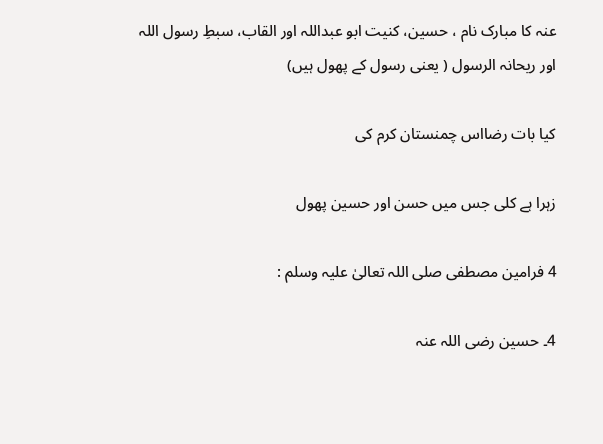عنہ کا مبارک نام ، حسین، کنیت ابو عبداللہ اور القاب، سبطِ رسول اللہ اور ریحانہ الرسول ( یعنی رسول کے پھول ہیں)

کیا بات رضااس چمنستان کرم کی

زہرا ہے کلی جس میں حسن اور حسین پھول

4 فرامین مصطفی صلی اللہ تعالیٰ علیہ وسلم :

4۔ حسین رضی اللہ عنہ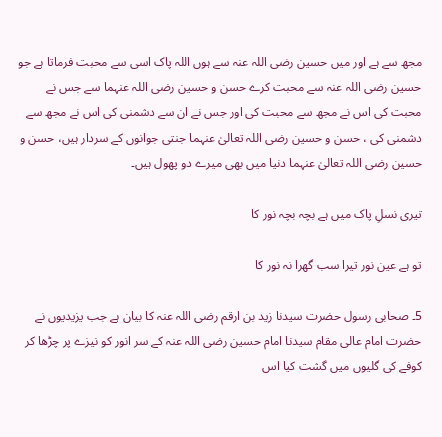مجھ سے ہے اور میں حسین رضی اللہ عنہ سے ہوں اللہ پاک اسی سے محبت فرماتا ہے جو حسین رضی اللہ عنہ سے محبت کرے حسن و حسین رضی اللہ عنہما سے جس نے محبت کی اس نے مجھ سے محبت کی اور جس نے ان سے دشمنی کی اس نے مجھ سے دشمنی کی ، حسن و حسین رضی اللہ تعالیٰ عنہما جنتی جوانوں کے سردار ہیں، حسن و حسین رضی اللہ تعالیٰ عنہما دنیا میں بھی میرے دو پھول ہیں۔

تیری نسلِ پاک میں ہے بچہ بچہ نور کا

تو ہے عین نور تیرا سب گھرا نہ نور کا

5۔ صحابی رسول حضرت سیدنا زید بن ارقم رضی اللہ عنہ کا بیان ہے جب یزیدیوں نے حضرت امام عالی مقام سیدنا امام حسین رضی اللہ عنہ کے سر انور کو نیزے پر چڑھا کر کوفے کی گلیوں میں گشت کیا اس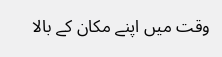وقت میں اپنے مکان کے بالا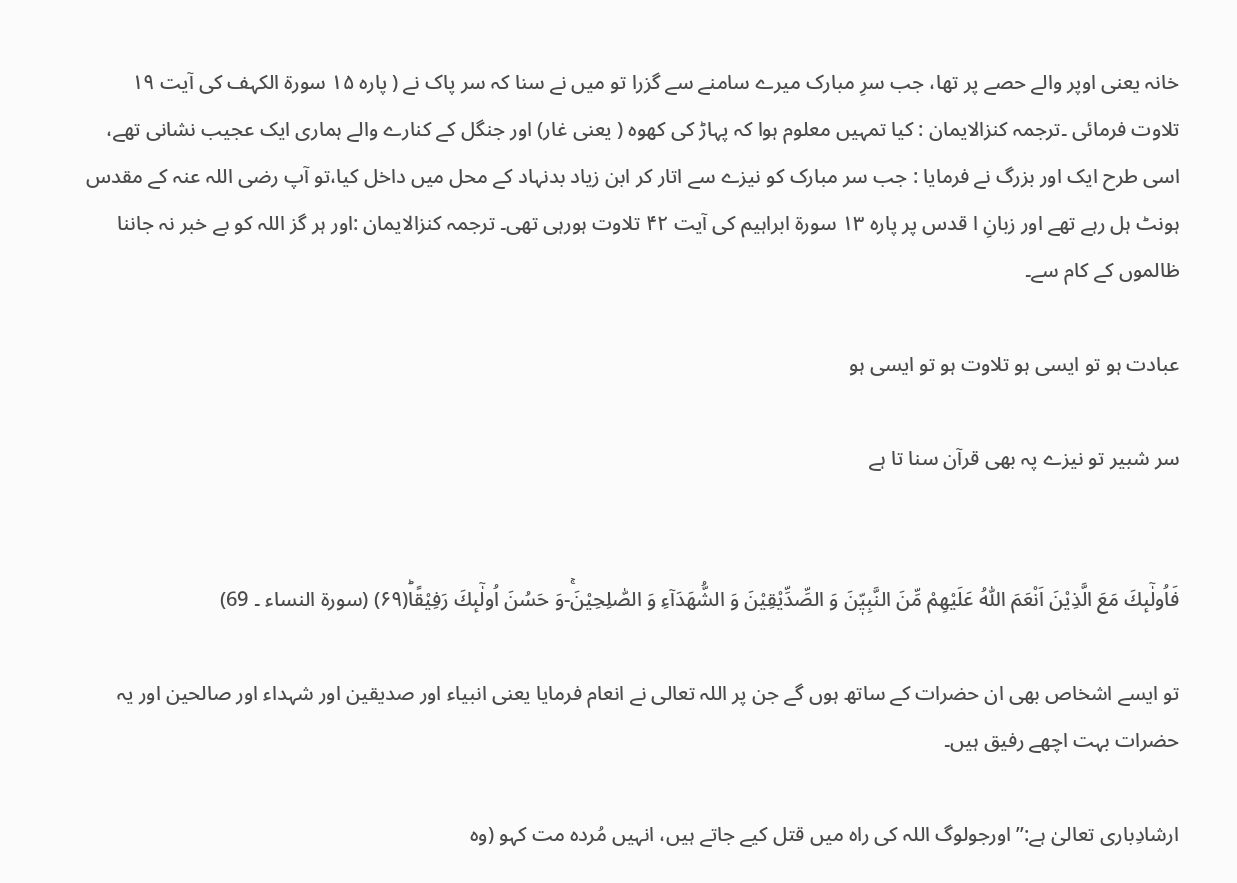خانہ یعنی اوپر والے حصے پر تھا، جب سرِ مبارک میرے سامنے سے گزرا تو میں نے سنا کہ سر پاک نے ( پارہ ۱۵ سورة الکہف کی آیت ۱۹ تلاوت فرمائی ۔ترجمہ کنزالایمان : کیا تمہیں معلوم ہوا کہ پہاڑ کی کھوہ ( یعنی غار) اور جنگل کے کنارے والے ہماری ایک عجیب نشانی تھے، اسی طرح ایک اور بزرگ نے فرمایا : جب سر مبارک کو نیزے سے اتار کر ابن زیاد بدنہاد کے محل میں داخل کیا،تو آپ رضی اللہ عنہ کے مقدس ہونٹ ہل رہے تھے اور زبانِ ا قدس پر پارہ ۱۳ سورة ابراہیم کی آیت ۴۲ تلاوت ہورہی تھی۔ ترجمہ کنزالایمان :اور ہر گز اللہ کو بے خبر نہ جاننا ظالموں کے کام سے۔

عبادت ہو تو ایسی ہو تلاوت ہو تو ایسی ہو

سر شبیر تو نیزے پہ بھی قرآن سنا تا ہے


فَاُولٰٓىٕكَ مَعَ الَّذِیْنَ اَنْعَمَ اللّٰهُ عَلَیْهِمْ مِّنَ النَّبِیّٖنَ وَ الصِّدِّیْقِیْنَ وَ الشُّهَدَآءِ وَ الصّٰلِحِیْنَۚ-وَ حَسُنَ اُولٰٓىٕكَ رَفِیْقًاؕ(۶۹) (سورۃ النساء ۔ 69)

تو ایسے اشخاص بھی ان حضرات کے ساتھ ہوں گے جن پر اللہ تعالی نے انعام فرمایا یعنی انبیاء اور صدیقین اور شہداء اور صالحین اور یہ حضرات بہت اچھے رفیق ہیں۔

ارشادِباری تعالیٰ ہے:’’اورجولوگ اللہ کی راہ میں قتل کیے جاتے ہیں، انہیں مُردہ مت کہو (وہ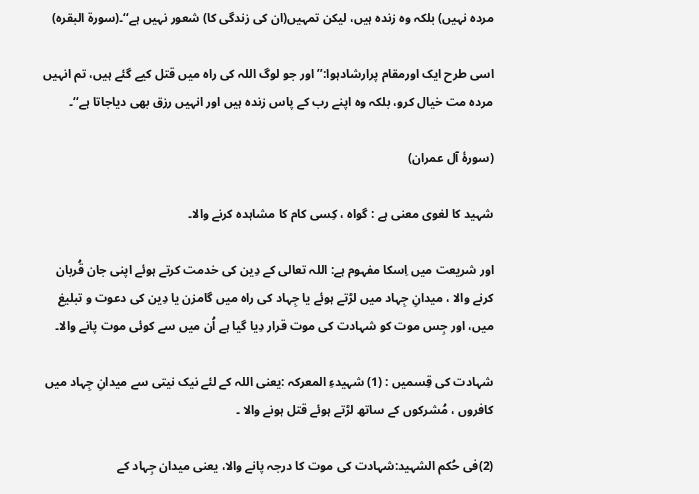مردہ نہیں) بلکہ وہ زندہ ہیں، لیکن تمہیں(ان کی زندگی کا) شعور نہیں ہے‘‘۔(سورۃ البقرہ)

اسی طرح ایک اورمقام پرارشادہوا:’’اور جو لوگ اللہ کی راہ میں قتل کیے گئے ہیں، تم انہیں مردہ مت خیال کرو، بلکہ وہ اپنے رب کے پاس زندہ ہیں اور انہیں رزق بھی دیاجاتا ہے‘‘۔

(سورۂ آل عمران)

شہید کا لغوی معنی ہے : گواہ ، کِسی کام کا مشاہدہ کرنے والا۔

اور شریعت میں اِسکا مفہوم ہے: اللہ تعالی کے دِین کی خدمت کرتے ہوئے اپنی جان قُربان کرنے والا ، میدانِ جِہاد میں لڑتے ہوئے یا جِہاد کی راہ میں گامزن یا دِین کی دعوت و تبلیغ میں، اور جِس موت کو شہادت کی موت قرار دِیا گیا ہے اُن میں سے کوئی موت پانے والا۔

شہادت کی قِسمیں : (1) شہیدءِ المعرکہ :یعنی اللہ کے لئے نیک نیتی سے میدانِ جِہاد میں کافروں ، مُشرکوں کے ساتھ لڑتے ہوئے قتل ہونے والا ۔

(2)فی حُکم الشہید:شہادت کی موت کا درجہ پانے والا، یعنی میدان جِہاد کے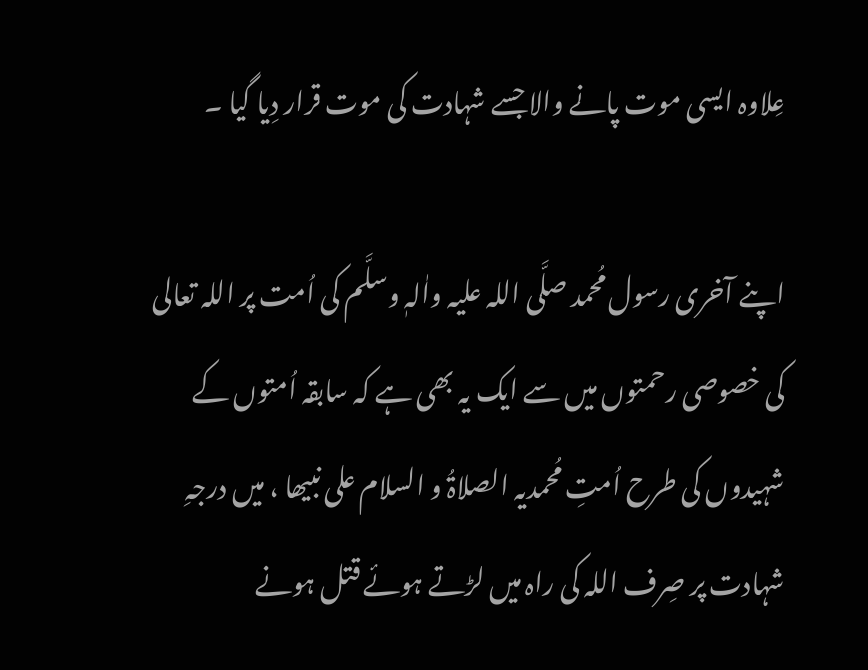عِلاوہ ایسی موت پانے والا جسے شہادت کی موت قرار دِیا گیا ۔

اپنے آخری رسول مُحمد صلَّی اللہ علیہ واٰلہٖ وسلَّم کی اُمت پر اللہ تعالی کی خصوصی رحمتوں میں سے ایک یہ بھی ہے کہ سابقہ اُمتوں کے شہیدوں کی طرح اُمتِ مُحمدیہ الصلاۃُ و السلام علی نبیھا ، میں درجہِ شہادت پر صِرف اللہ کی راہ میں لڑتے ہوئے قتل ہونے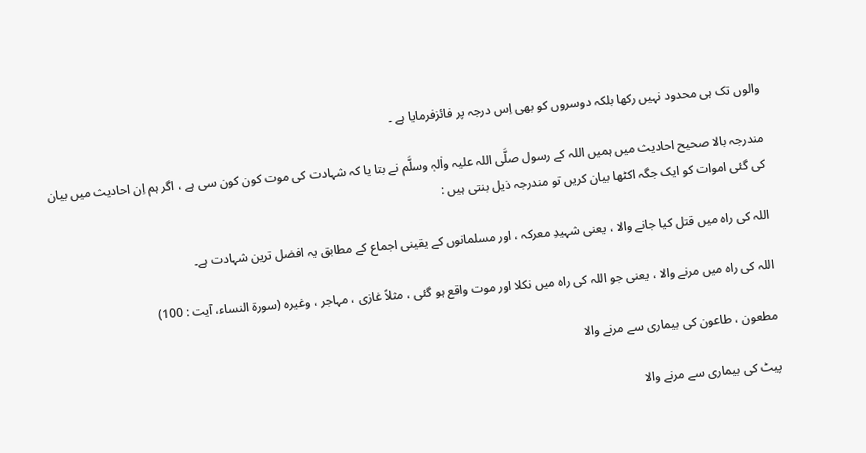والوں تک ہی محدود نہیں رکھا بلکہ دوسروں کو بھی اِس درجہ پر فائزفرمایا ہے ۔

مندرجہ بالا صحیح احادیث میں ہمیں اللہ کے رسول صلَّی اللہ علیہ واٰلہٖ وسلَّم نے بتا یا کہ شہادت کی موت کون کون سی ہے ، اگر ہم اِن احادیث میں بیان کی گئی اموات کو ایک جگہ اکٹھا بیان کریں تو مندرجہ ذیل بنتی ہیں :

اللہ کی راہ میں قتل کیا جانے والا ، یعنی شہیدِ معرکہ ، اور مسلمانوں کے یقینی اجماع کے مطابق یہ افضل ترین شہادت ہے۔

اللہ کی راہ میں مرنے والا ، یعنی جو اللہ کی راہ میں نکلا اور موت واقع ہو گئی ، مثلاً غازی ، مہاجر ، وغیرہ (سورۃ النساء، آیت : 100)

مطعون ، طاعون کی بیماری سے مرنے والا

پیٹ کی بیماری سے مرنے والا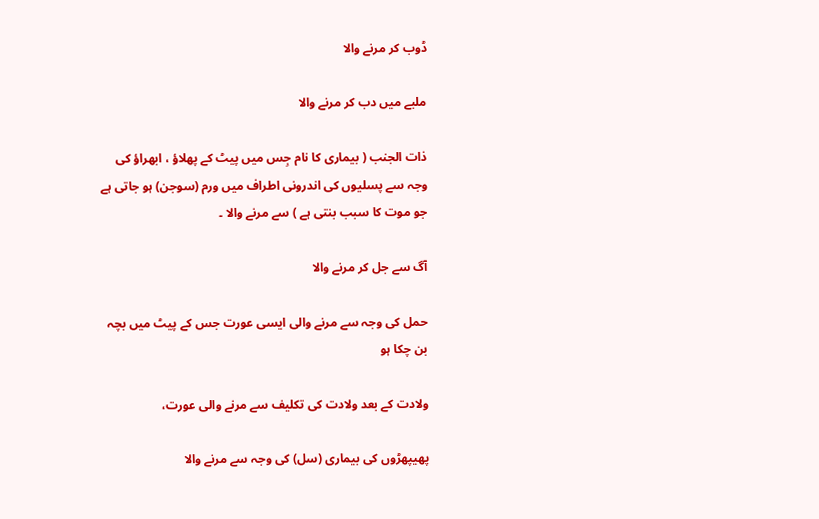ڈوب کر مرنے والا

ملبے میں دب کر مرنے والا

ذات الجنب ( بیماری کا نام جِس میں پیٹ کے پھلاؤ ، ابھراؤ کی وجہ سے پسلیوں کی اندرونی اطراف میں ورم (سوجن) ہو جاتی ہے جو موت کا سبب بنتی ہے ) سے مرنے والا ۔

آگ سے جل کر مرنے والا

حمل کی وجہ سے مرنے والی ایسی عورت جس کے پیٹ میں بچہ بن چکا ہو

ولادت کے بعد ولادت کی تکلیف سے مرنے والی عورت،

پھیپھڑوں کی بیماری (سل) کی وجہ سے مرنے والا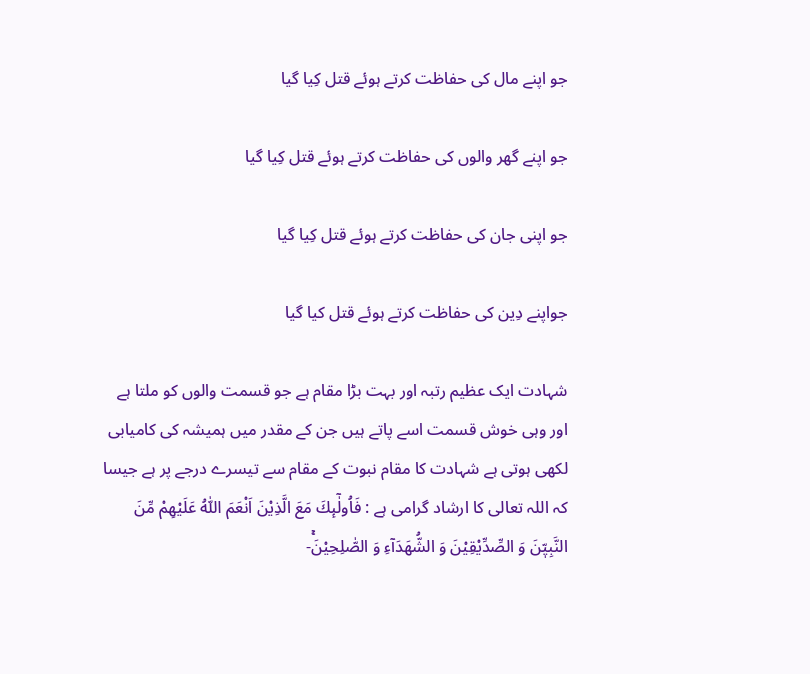جو اپنے مال کی حفاظت کرتے ہوئے قتل کِیا گیا

جو اپنے گھر والوں کی حفاظت کرتے ہوئے قتل کِیا گیا

جو اپنی جان کی حفاظت کرتے ہوئے قتل کِیا گیا

جواپنے دِین کی حفاظت کرتے ہوئے قتل کیا گیا

شہادت ایک عظیم رتبہ اور بہت بڑا مقام ہے جو قسمت والوں کو ملتا ہے اور وہی خوش قسمت اسے پاتے ہیں جن کے مقدر میں ہمیشہ کی کامیابی لکھی ہوتی ہے شہادت کا مقام نبوت کے مقام سے تیسرے درجے پر ہے جیسا کہ اللہ تعالی کا ارشاد گرامی ہے : فَاُولٰٓىٕكَ مَعَ الَّذِیْنَ اَنْعَمَ اللّٰهُ عَلَیْهِمْ مِّنَ النَّبِیّٖنَ وَ الصِّدِّیْقِیْنَ وَ الشُّهَدَآءِ وَ الصّٰلِحِیْنَۚ-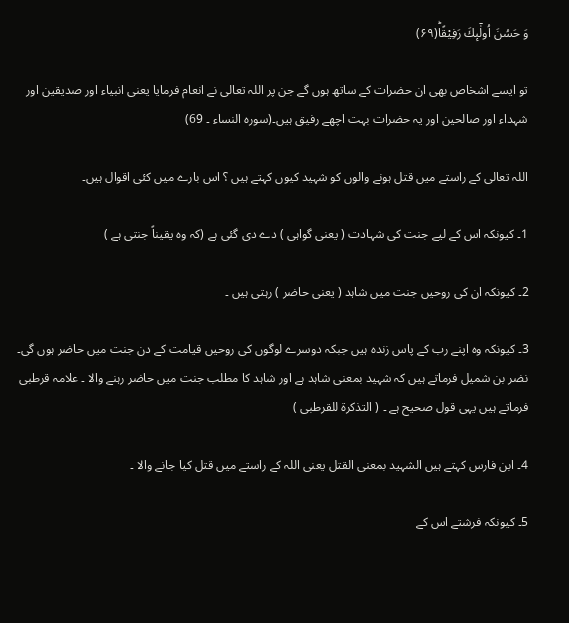وَ حَسُنَ اُولٰٓىٕكَ رَفِیْقًاؕ(۶۹)

تو ایسے اشخاص بھی ان حضرات کے ساتھ ہوں گے جن پر اللہ تعالی نے انعام فرمایا یعنی انبیاء اور صدیقین اور شہداء اور صالحین اور یہ حضرات بہت اچھے رفیق ہیں۔(سورہ النساء ۔ 69)

اللہ تعالی کے راستے میں قتل ہونے والوں کو شہید کیوں کہتے ہیں ؟ اس بارے میں کئی اقوال ہیں۔

1۔ کیونکہ اس کے لیے جنت کی شہادت ( یعنی گواہی ) دے دی گئی ہے (کہ وہ یقیناً جنتی ہے )

2۔ کیونکہ ان کی روحیں جنت میں شاہد ( یعنی حاضر ) رہتی ہیں ۔

3۔ کیونکہ وہ اپنے رب کے پاس زندہ ہیں جبکہ دوسرے لوگوں کی روحیں قیامت کے دن جنت میں حاضر ہوں گی۔ نضر بن شمیل فرماتے ہیں کہ شہید بمعنی شاہد ہے اور شاہد کا مطلب جنت میں حاضر رہنے والا ۔ علامہ قرطبی فرماتے ہیں یہی قول صحیح ہے ۔ ( التذکرۃ للقرطبی )

4۔ ابن فارس کہتے ہیں الشہید بمعنی القتل یعنی اللہ کے راستے میں قتل کیا جانے والا ۔

5۔ کیونکہ فرشتے اس کے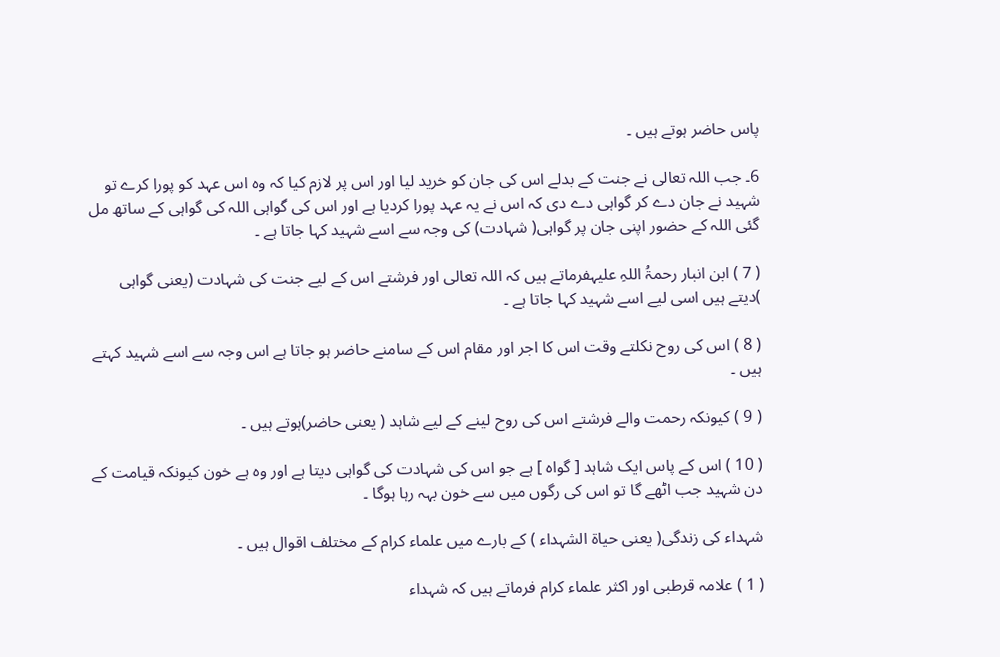پاس حاضر ہوتے ہیں ۔

6۔ جب اللہ تعالی نے جنت کے بدلے اس کی جان کو خرید لیا اور اس پر لازم کیا کہ وہ اس عہد کو پورا کرے تو شہید نے جان دے کر گواہی دے دی کہ اس نے یہ عہد پورا کردیا ہے اور اس کی گواہی اللہ کی گواہی کے ساتھ مل گئی اللہ کے حضور اپنی جان پر گواہی( شہادت) کی وجہ سے اسے شہید کہا جاتا ہے ۔

( 7 ) ابن انبار رحمۃُ اللہِ علیہفرماتے ہیں کہ اللہ تعالی اور فرشتے اس کے لیے جنت کی شہادت (یعنی گواہی )دیتے ہیں اسی لیے اسے شہید کہا جاتا ہے ۔

( 8 ) اس کی روح نکلتے وقت اس کا اجر اور مقام اس کے سامنے حاضر ہو جاتا ہے اس وجہ سے اسے شہید کہتے ہیں ۔

( 9 ) کیونکہ رحمت والے فرشتے اس کی روح لینے کے لیے شاہد ( یعنی حاضر)ہوتے ہیں ۔

( 10 ) اس کے پاس ایک شاہد [ گواہ ] ہے جو اس کی شہادت کی گواہی دیتا ہے اور وہ ہے خون کیونکہ قیامت کے دن شہید جب اٹھے گا تو اس کی رگوں میں سے خون بہہ رہا ہوگا ۔

شہداء کی زندگی( یعنی حیاۃ الشہداء ) کے بارے میں علماء کرام کے مختلف اقوال ہیں ۔

( 1 ) علامہ قرطبی اور اکثر علماء کرام فرماتے ہیں کہ شہداء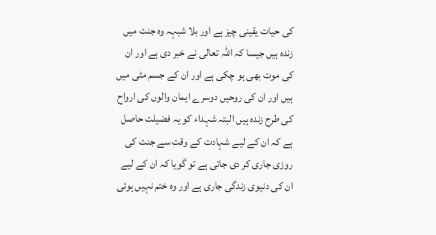کی حیات یقینی چیز ہے اور بلا شبہہ وہ جنت میں زندہ ہیں جیسا کہ اللہ تعالی نے خبر دی ہے اور ان کی موت بھی ہو چکی ہے اور ان کے جسم مٹی میں ہیں اور ان کی روحیں دوسرے ایمان والوں کی ارواح کی طرح زندہ ہیں البتہ شہداء کو یہ فضیلت حاصل ہے کہ ان کے لیے شہادت کے وقت سے جنت کی روزی جاری کر دی جاتی ہے تو گویا کہ ان کے لیے ان کی دنیوی زندگی جاری ہے اور وہ ختم نہیں ہوئی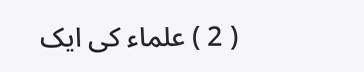( 2 ) علماء کی ایک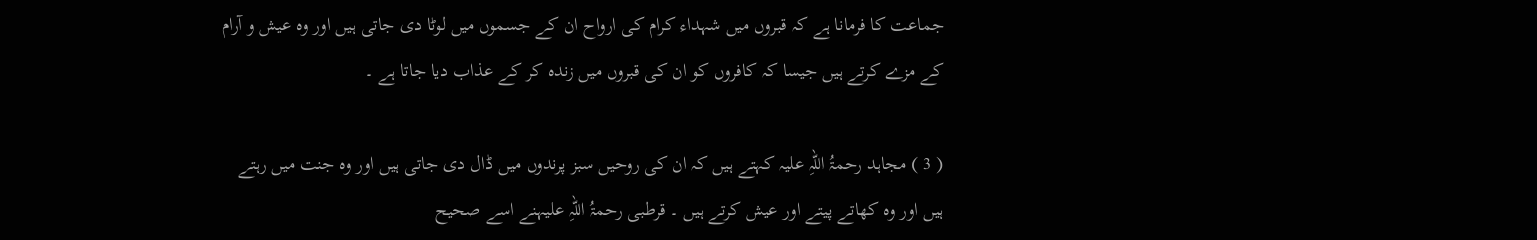جماعت کا فرمانا ہے کہ قبروں میں شہداء کرام کی ارواح ان کے جسموں میں لوٹا دی جاتی ہیں اور وہ عیش و آرام کے مزے کرتے ہیں جیسا کہ کافروں کو ان کی قبروں میں زندہ کر کے عذاب دیا جاتا ہے ۔

( 3 ) مجاہد رحمۃُ اللہِ علیہ کہتے ہیں کہ ان کی روحیں سبز پرندوں میں ڈال دی جاتی ہیں اور وہ جنت میں رہتے ہیں اور وہ کھاتے پیتے اور عیش کرتے ہیں ۔ قرطبی رحمۃُ اللہِ علیہنے اسے صحیح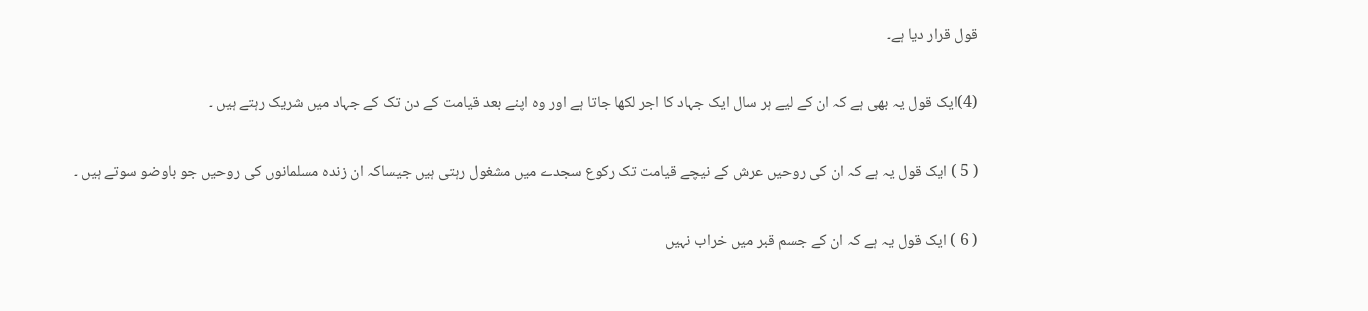قول قرار دیا ہے۔

(4)ایک قول یہ بھی ہے کہ ان کے لیے ہر سال ایک جہاد کا اجر لکھا جاتا ہے اور وہ اپنے بعد قیامت کے دن تک کے جہاد میں شریک رہتے ہیں ۔

( 5 ) ایک قول یہ ہے کہ ان کی روحیں عرش کے نیچے قیامت تک رکوع سجدے میں مشغول رہتی ہیں جیساکہ ان زندہ مسلمانوں کی روحیں جو باوضو سوتے ہیں ۔

( 6 ) ایک قول یہ ہے کہ ان کے جسم قبر میں خراب نہیں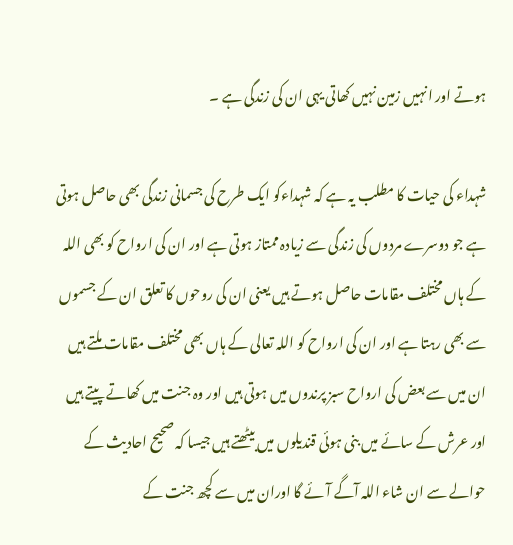ہوتے اور انہیں زمین نہیں کھاتی یہی ان کی زندگی ہے ۔

شہداء کی حیات کا مطلب یہ ہے کہ شہداءکو ایک طرح کی جسمانی زندگی بھی حاصل ہوتی ہے جو دوسرے مردوں کی زندگی سے زیادہ ممتاز ہوتی ہے اور ان کی ارواح کو بھی اللہ کے ہاں مختلف مقامات حاصل ہوتے ہیں یعنی ان کی روحوں کا تعلق ان کے جسموں سے بھی رہتا ہے اور ان کی ارواح کو اللہ تعالی کے ہاں بھی مختلف مقامات ملتے ہیں ان میں سے بعض کی ارواح سبز پرندوں میں ہوتی ہیں اور وہ جنت میں کھاتے پیتے ہیں اور عرش کے سائے میں بنی ہوئی قندیلوں میں بیٹھتے ہیں جیسا کہ صحیح احادیث کے حوالے سے ان شاء اللہ آگے آئے گا اوران میں سے کچھ جنت کے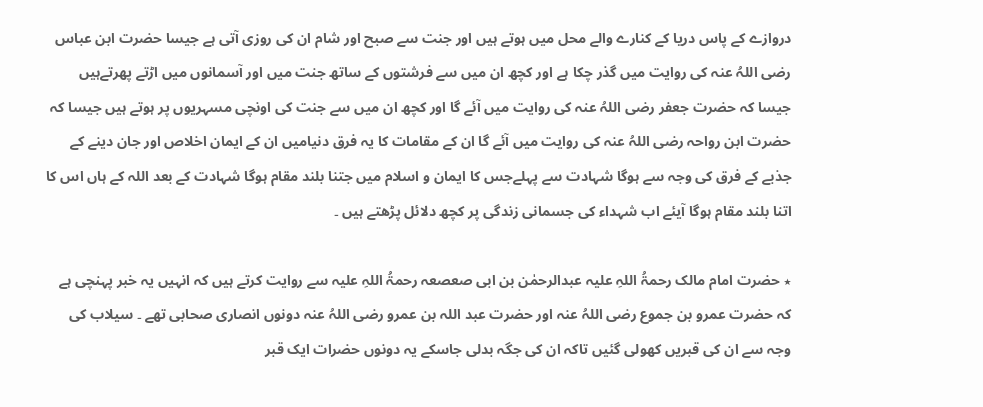دروازے کے پاس دریا کے کنارے والے محل میں ہوتے ہیں اور جنت سے صبح اور شام ان کی روزی آتی ہے جیسا حضرت ابن عباس رضی اللہُ عنہ کی روایت میں گذر چکا ہے اور کچھ ان میں سے فرشتوں کے ساتھ جنت میں اور آسمانوں میں اڑتے پھرتےہیں جیسا کہ حضرت جعفر رضی اللہُ عنہ کی روایت میں آئے گا اور کچھ ان میں سے جنت کی اونچی مسہریوں پر ہوتے ہیں جیسا کہ حضرت ابن رواحہ رضی اللہُ عنہ کی روایت میں آئے گا ان کے مقامات کا یہ فرق دنیامیں ان کے ایمان اخلاص اور جان دینے کے جذبے کے فرق کی وجہ سے ہوگا شہادت سے پہلےجس کا ایمان و اسلام میں جتنا بلند مقام ہوگا شہادت کے بعد اللہ کے ہاں اس کا اتنا بلند مقام ہوگا آیئے اب شہداء کی جسمانی زندگی پر کچھ دلائل پڑھتے ہیں ۔

٭ حضرت امام مالک رحمۃُ اللہِ علیہ عبدالرحمٰن بن ابی صعصعہ رحمۃُ اللہِ علیہ سے روایت کرتے ہیں کہ انہیں یہ خبر پہنچی ہے کہ حضرت عمرو بن جموع رضی اللہُ عنہ اور حضرت عبد اللہ بن عمرو رضی اللہُ عنہ دونوں انصاری صحابی تھے ۔ سیلاب کی وجہ سے ان کی قبریں کھولی گئیں تاکہ ان کی جگہ بدلی جاسکے یہ دونوں حضرات ایک قبر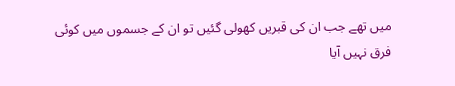میں تھے جب ان کی قبریں کھولی گئیں تو ان کے جسموں میں کوئی فرق نہیں آیا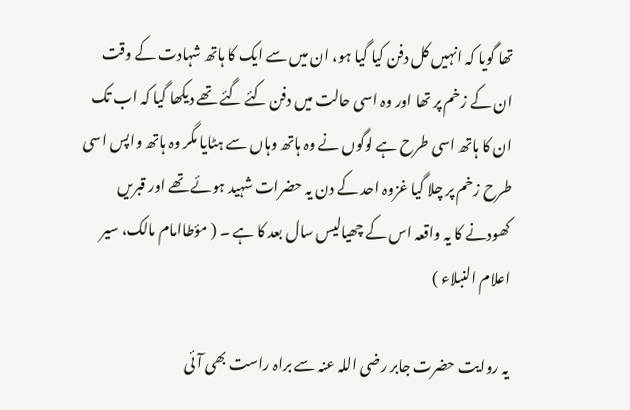تھا گویا کہ انہیں کل دفن کیا گیا ہو، ان میں سے ایک کا ہاتھ شہادت کے وقت ان کے زخم پر تھا اور وہ اسی حالت میں دفن کئے گئے تھے دیکھا گیا کہ اب تک ان کا ہاتھ اسی طرح ہے لوگوں نے وہ ہاتھ وہاں سے ہٹایا مگر وہ ہاتھ واپس اسی طرح زخم پر چلا گیا غزوہ احد کے دن یہ حضرات شہید ہوئے تھے اور قبریں کھودنے کا یہ واقعہ اس کے چھیالیس سال بعد کا ہے ۔ ( مؤطاامام مالک، سیر اعلام النبلاء )

یہ روایت حضرت جابر رضی اللہ عنہ سے براہ راست بھی آئی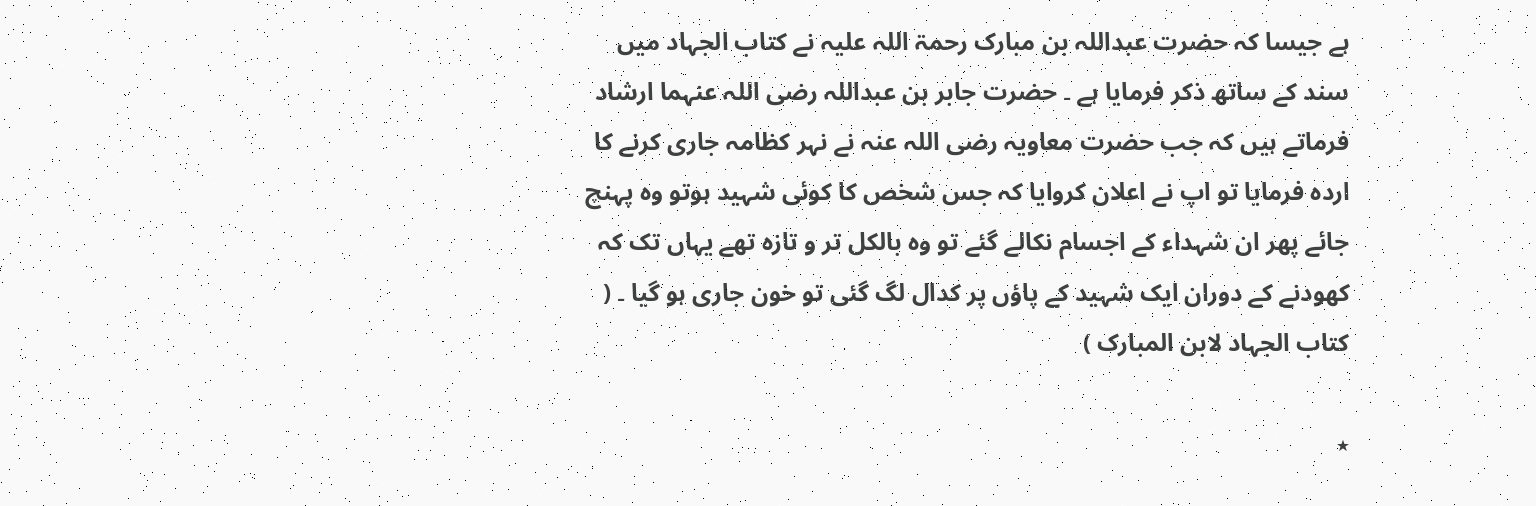ہے جیسا کہ حضرت عبداللہ بن مبارک رحمۃ اللہ علیہ نے کتاب الجہاد میں سند کے ساتھ ذکر فرمایا ہے ۔ حضرت جابر بن عبداللہ رضی اللہ عنہما ارشاد فرماتے ہیں کہ جب حضرت معاویہ رضی اللہ عنہ نے نہر کظامہ جاری کرنے کا اردہ فرمایا تو اپ نے اعلان کروایا کہ جس شخص کا کوئی شہید ہوتو وہ پہنچ جائے پھر ان شہداء کے اجسام نکالے گئے تو وہ بالکل تر و تازہ تھے یہاں تک کہ کھودنے کے دوران ایک شہید کے پاؤں پر کدال لگ گئی تو خون جاری ہو گیا ۔ ( کتاب الجہاد لابن المبارک )

٭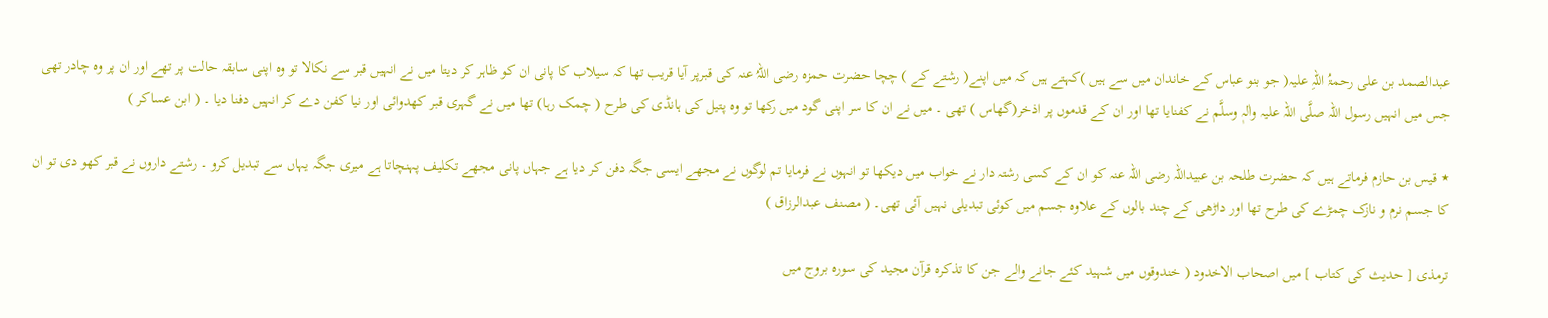عبدالصمد بن علی رحمۃُ اللہِ علیہ( جو بنو عباس کے خاندان میں سے ہیں )کہتے ہیں کہ میں اپنے( رشتے کے ) چچا حضرت حمزہ رضی اللہُ عنہ کی قبرپر آیا قریب تھا کہ سیلاب کا پانی ان کو ظاہر کر دیتا میں نے انہیں قبر سے نکالا تو وہ اپنی سابقہ حالت پر تھے اور ان پر وہ چادر تھی جس میں انہیں رسول اللہ صلَّی اللہ علیہ واٰلہٖ وسلَّم نے کفنایا تھا اور ان کے قدموں پر اذخر(گھاس ) تھی ۔ میں نے ان کا سر اپنی گود میں رکھا تو وہ پتیل کی ہانڈی کی طرح ( چمک رہا) تھا میں نے گہری قبر کھدوائی اور نیا کفن دے کر انہیں دفنا دیا ۔ ( ابن عساکر )

٭ قیس بن حازم فرماتے ہیں کہ حضرت طلحہ بن عبیداللہ رضی اللہ عنہ کو ان کے کسی رشتہ دار نے خواب میں دیکھا تو انہوں نے فرمایا تم لوگوں نے مجھے ایسی جگہ دفن کر دیا ہے جہاں پانی مجھے تکلیف پہنچاتا ہے میری جگہ یہاں سے تبدیل کرو ۔ رشتے داروں نے قبر کھو دی تو ان کا جسم نرم و نازک چمڑے کی طرح تھا اور داڑھی کے چند بالوں کے علاوہ جسم میں کوئی تبدیلی نہیں آئی تھی۔ ( مصنف عبدالرزاق )

ترمذی [ حدیث کی کتاب ] میں اصحاب الاخدود ( خندوقوں میں شہید کئے جانے والے جن کا تذکرہ قرآن مجید کی سورہ بروج میں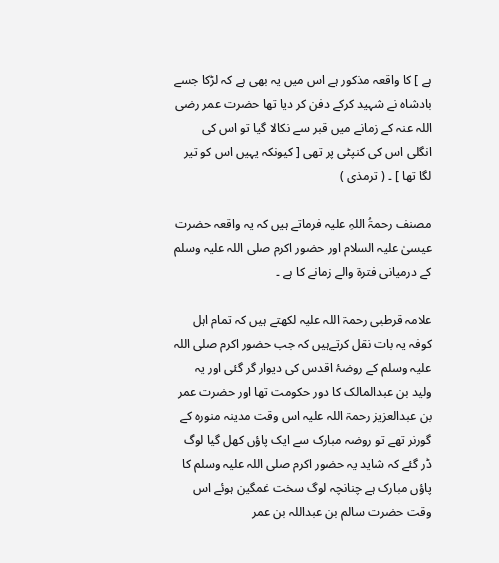ہے ] کا واقعہ مذکور ہے اس میں یہ بھی ہے کہ لڑکا جسے بادشاہ نے شہید کرکے دفن کر دیا تھا حضرت عمر رضی اللہ عنہ کے زمانے میں قبر سے نکالا گیا تو اس کی انگلی اس کی کنپٹی پر تھی [ کیونکہ یہیں اس کو تیر لگا تھا ] ۔ ( ترمذی )

مصنف رحمۃُ اللہِ علیہ فرماتے ہیں کہ یہ واقعہ حضرت عیسیٰ علیہ السلام اور حضور اکرم صلی اللہ علیہ وسلم کے درمیانی فترۃ والے زمانے کا ہے ۔

علامہ قرطبی رحمۃ اللہ علیہ لکھتے ہیں کہ تمام اہل کوفہ یہ بات نقل کرتےہیں کہ جب حضور اکرم صلی اللہ علیہ وسلم کے روضۂ اقدس کی دیوار گر گئی اور یہ ولید بن عبدالمالک کا دور حکومت تھا اور حضرت عمر بن عبدالعزیز رحمۃ اللہ علیہ اس وقت مدینہ منورہ کے گورنر تھے تو روضہ مبارک سے ایک پاؤں کھل گیا لوگ ڈر گئے کہ شاید یہ حضور اکرم صلی اللہ علیہ وسلم کا پاؤں مبارک ہے چنانچہ لوگ سخت غمگین ہوئے اس وقت حضرت سالم بن عبداللہ بن عمر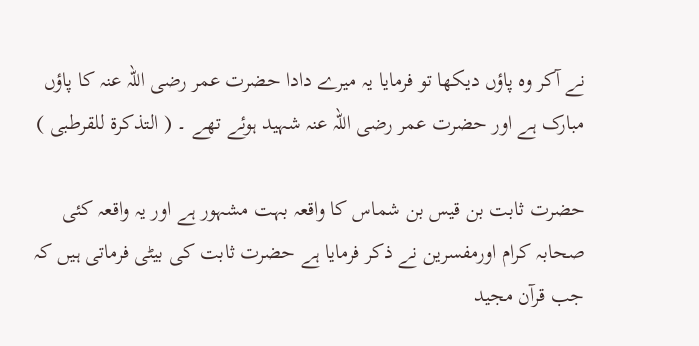نے آکر وہ پاؤں دیکھا تو فرمایا یہ میرے دادا حضرت عمر رضی اللہ عنہ کا پاؤں مبارک ہے اور حضرت عمر رضی اللہ عنہ شہید ہوئے تھے ۔ ( التذکرۃ للقرطبی )

حضرت ثابت بن قیس بن شماس کا واقعہ بہت مشہور ہے اور یہ واقعہ کئی صحابہ کرام اورمفسرین نے ذکر فرمایا ہے حضرت ثابت کی بیٹی فرماتی ہیں کہ جب قرآن مجید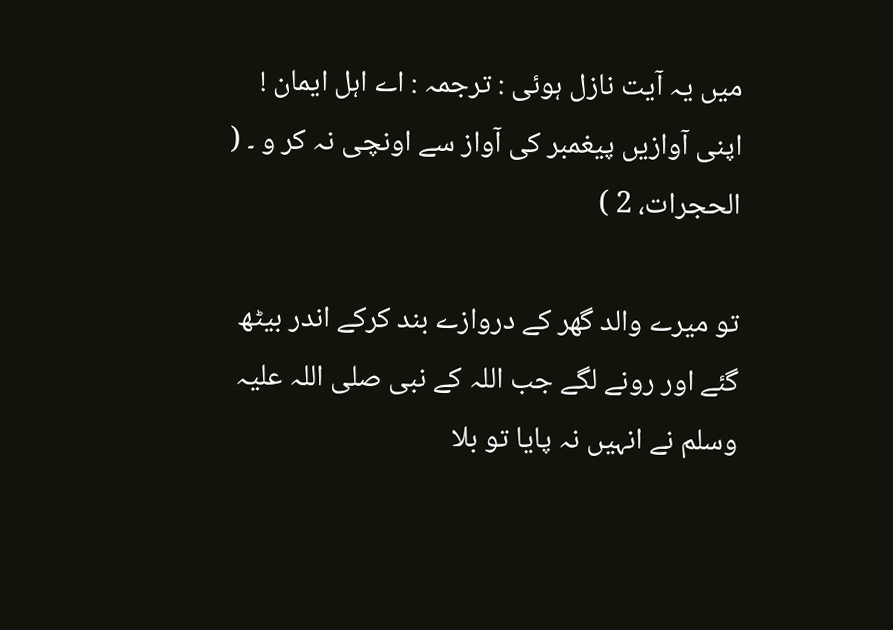میں یہ آیت نازل ہوئی : ترجمہ : اے اہل ایمان ! اپنی آوازیں پیغمبر کی آواز سے اونچی نہ کر و ۔ ( الحجرات، 2 )

تو میرے والد گھر کے دروازے بند کرکے اندر بیٹھ گئے اور رونے لگے جب اللہ کے نبی صلی اللہ علیہ وسلم نے انہیں نہ پایا تو بلا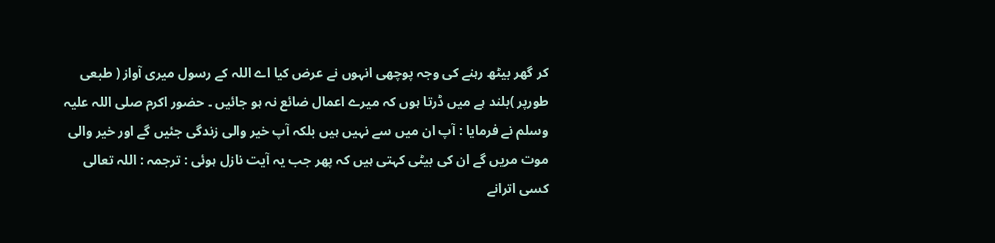کر گھر بیٹھ رہنے کی وجہ پوچھی انہوں نے عرض کیا اے اللہ کے رسول میری آواز ( طبعی طورپر )بلند ہے میں ڈرتا ہوں کہ میرے اعمال ضائع نہ ہو جائیں ۔ حضور اکرم صلی اللہ علیہ وسلم نے فرمایا : آپ ان میں سے نہیں ہیں بلکہ آپ خیر والی زندگی جئیں گے اور خیر والی موت مریں گے ان کی بیٹی کہتی ہیں کہ پھر جب یہ آیت نازل ہوئی : ترجمہ : اللہ تعالی کسی اترانے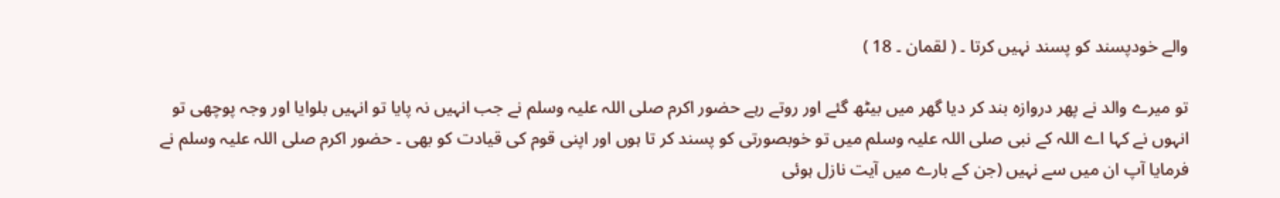والے خودپسند کو پسند نہیں کرتا ۔ ( لقمان ۔ 18 )

تو میرے والد نے پھر دروازہ بند کر دیا گھر میں بیٹھ گئے اور روتے رہے حضور اکرم صلی اللہ علیہ وسلم نے جب انہیں نہ پایا تو انہیں بلوایا اور وجہ پوچھی تو انہوں نے کہا اے اللہ کے نبی صلی اللہ علیہ وسلم میں تو خوبصورتی کو پسند کر تا ہوں اور اپنی قوم کی قیادت کو بھی ۔ حضور اکرم صلی اللہ علیہ وسلم نے فرمایا آپ ان میں سے نہیں (جن کے بارے میں آیت نازل ہوئی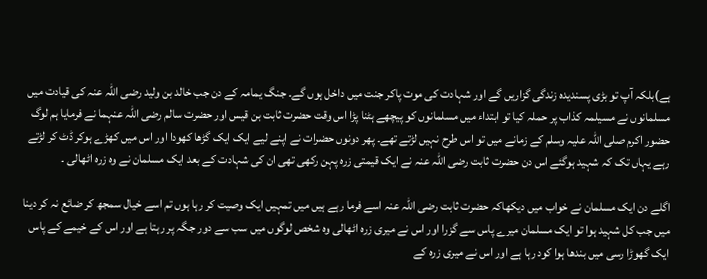ہے)بلکہ آپ تو بڑی پسندیدہ زندگی گزاریں گے اور شہادت کی موت پاکر جنت میں داخل ہوں گے۔ جنگ یمامہ کے دن جب خالد بن ولید رضی اللہ عنہ کی قیادت میں مسلمانوں نے مسیلمہ کذاب پر حملہ کیا تو ابتداء میں مسلمانوں کو پیچھے ہٹنا پڑا اس وقت حضرت ثابت بن قیس اور حضرت سالم رضی اللہ عنہما نے فرمایا ہم لوگ حضور اکرم صلی اللہ علیہ وسلم کے زمانے میں تو اس طرح نہیں لڑتے تھے۔ پھر دونوں حضرات نے اپنے لیے ایک ایک گڑھا کھودا اور اس میں کھڑے ہوکر ڈٹ کر لڑتے رہے یہاں تک کہ شہید ہوگئے اس دن حضرت ثابت رضی اللہ عنہ نے ایک قیمتی زرہ پہن رکھی تھی ان کی شہادت کے بعد ایک مسلمان نے وہ زرہ اٹھالی ۔

اگلے دن ایک مسلمان نے خواب میں دیکھاکہ حضرت ثابت رضی اللہ عنہ اسے فرما رہے ہیں میں تمہیں ایک وصیت کر رہا ہوں تم اسے خیال سمجھ کر ضائع نہ کر دینا میں جب کل شہید ہوا تو ایک مسلمان میرے پاس سے گزرا اور اس نے میری زرہ اٹھالی وہ شخص لوگوں میں سب سے دور جگہ پر رہتا ہے اور اس کے خیمے کے پاس ایک گھوڑا رسی میں بندھا ہوا کود رہا ہے اور اس نے میری زرہ کے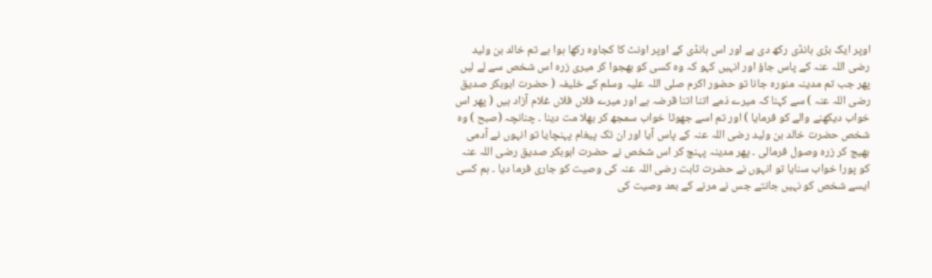اوپر ایک بڑی ہانڈی رکھ دی ہے اور اس ہانڈی کے اوپر اونٹ کا کجاوہ رکھا ہوا ہے تم خالد بن ولید رضی اللہ عنہ کے پاس جاؤ اور انہیں کہو کہ وہ کسی کو بھجوا کر میری زرہ اس شخص سے لے لیں پھر جب تم مدینہ منورہ جانا تو حضور اکرم صلی اللہ علیہ وسلم کے خلیفہ ( حضرت ابوبکر صدیق رضی اللہ عنہ ) سے کہنا کہ میرے ذمے اتنا اتنا قرضہ ہے اور میرے فلاں فلاں غلام آزاد ہیں ( پھر اس خواب دیکھنے والے کو فرمایا ) اور تم اسے جھوٹا خواب سمجھ کر بھلا مت دینا ۔ چنانچہ (صبح ) وہ شخص حضرت خالد بن ولید رضی اللہ عنہ کے پاس آیا اور ان تک پیغام پہنچایا تو انہوں نے آدمی بھیج کر زرہ وصول فرمالی ۔ پھر مدینہ پہنچ کر اس شخص نے حضرت ابوبکر صدیق رضی اللہ عنہ کو پورا خواب سنایا تو انہوں نے حضرت ثابت رضی اللہ عنہ کی وصیت کو جاری فرما دیا ۔ ہم کسی ایسے شخص کو نہیں جانتے جس نے مرنے کے بعد وصیت کی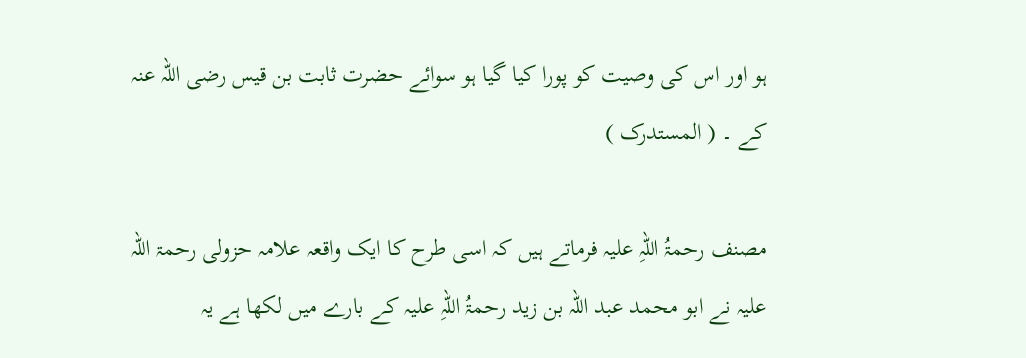ہو اور اس کی وصیت کو پورا کیا گیا ہو سوائے حضرت ثابت بن قیس رضی اللہ عنہ کے ۔ ( المستدرک )

مصنف رحمۃُ اللہِ علیہ فرماتے ہیں کہ اسی طرح کا ایک واقعہ علامہ حزولی رحمۃ اللہ علیہ نے ابو محمد عبد اللہ بن زید رحمۃُ اللہِ علیہ کے بارے میں لکھا ہے یہ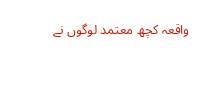واقعہ کچھ معتمد لوگوں نے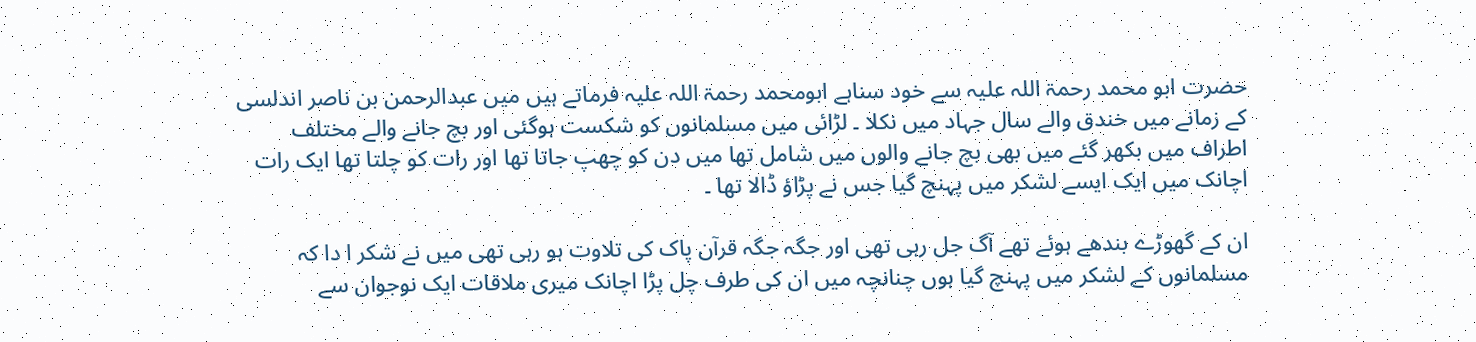حضرت ابو محمد رحمۃ اللہ علیہ سے خود سناہے ابومحمد رحمۃ اللہ علیہ فرماتے ہیں میں عبدالرحمن بن ناصر اندلسی کے زمانے میں خندق والے سال جہاد میں نکلا ۔ لڑائی میں مسلمانوں کو شکست ہوگئی اور بچ جانے والے مختلف اطراف میں بکھر گئے میں بھی بچ جانے والوں میں شامل تھا میں دن کو چھپ جاتا تھا اور رات کو چلتا تھا ایک رات اچانک میں ایک ایسے لشکر میں پہنچ گیا جس نے پڑاؤ ڈالا تھا ۔

ان کے گھوڑے بندھے ہوئے تھے آگ جل رہی تھی اور جگہ جگہ قرآن پاک کی تلاوت ہو رہی تھی میں نے شکر ا دا کہ مسلمانوں کے لشکر میں پہنچ گیا ہوں چنانچہ میں ان کی طرف چل پڑا اچانک میری ملاقات ایک نوجوان سے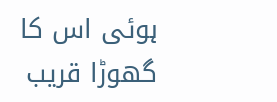ہوئی اس کا گھوڑا قریب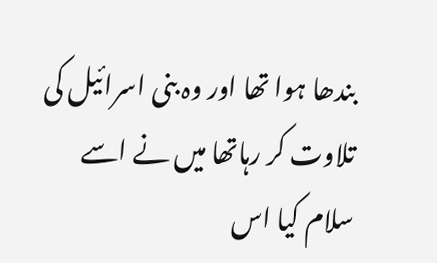بندھا ہوا تھا اور وہ بنی اسرائیل کی تلاوت کر رہاتھا میں نے اسے سلام کیا اس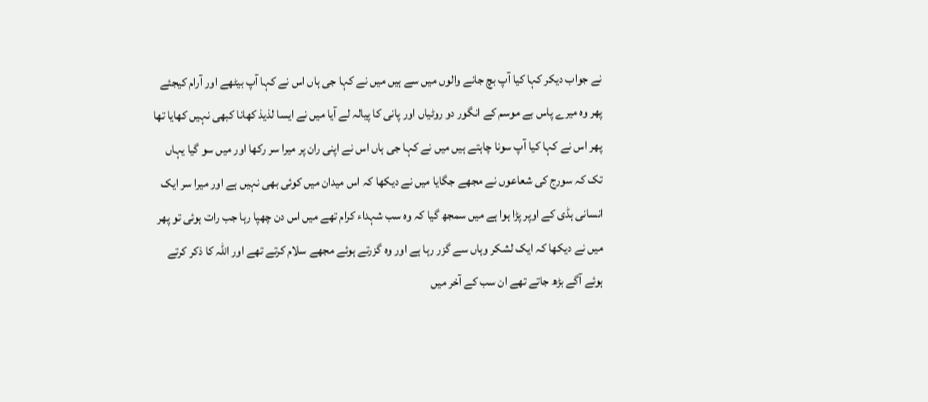نے جواب دیکر کہا کیا آپ بچ جانے والوں میں سے ہیں میں نے کہا جی ہاں اس نے کہا آپ بیٹھے اور آرام کیجئے پھر وہ میرے پاس بے موسم کے انگور دو روٹیاں اور پانی کا پیالہ لے آیا میں نے ایسا لذیذ کھانا کبھی نہیں کھایا تھا پھر اس نے کہا کیا آپ سونا چاہتے ہیں میں نے کہا جی ہاں اس نے اپنی ران پر میرا سر رکھا اور میں سو گیا یہاں تک کہ سورج کی شعاعوں نے مجھے جگایا میں نے دیکھا کہ اس میدان میں کوئی بھی نہیں ہے اور میرا سر ایک انسانی ہڈی کے اوپر پڑا ہوا ہے میں سمجھ گیا کہ وہ سب شہداء کرام تھے میں اس دن چھپا رہا جب رات ہوئی تو پھر میں نے دیکھا کہ ایک لشکر وہاں سے گزر رہا ہے اور وہ گزرتے ہوئے مجھے سلام کرتے تھے اور اللہ کا ذکر کرتے ہوئے آگے بڑھ جاتے تھے ان سب کے آخر میں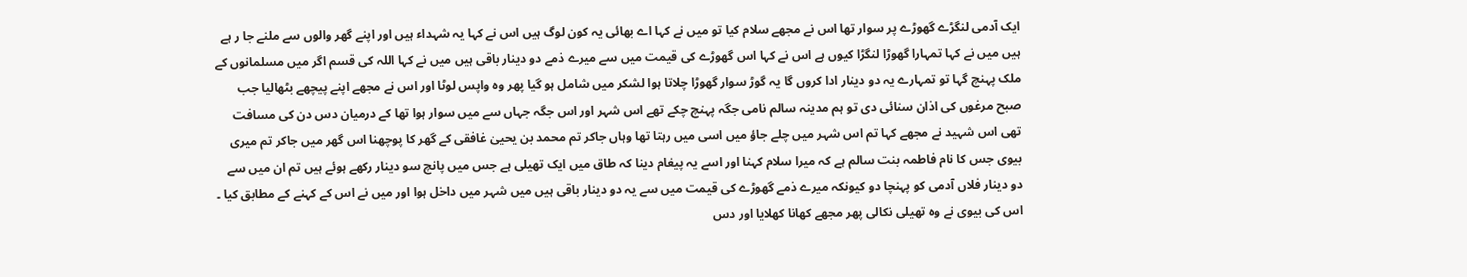ایک آدمی لنگڑے گھوڑے پر سوار تھا اس نے مجھے سلام کیا تو میں نے کہا اے بھائی یہ کون لوگ ہیں اس نے کہا یہ شہداء ہیں اور اپنے گھر والوں سے ملنے جا ر ہے ہیں میں نے کہا تمہارا گھوڑا لنگڑا کیوں ہے اس نے کہا اس گھوڑے کی قیمت میں سے میرے ذمے دو دینار باقی ہیں میں نے کہا اللہ کی قسم اگر میں مسلمانوں کے ملک پہنچ گہا تو تمہارے یہ دو دینار ادا کروں گا یہ گوڑ سوار گھوڑا چلاتا ہوا لشکر میں شامل ہو گیا پھر وہ واپس لوٹا اور اس نے مجھے اپنے پیچھے بٹھالیا جب صبح مرغوں کی اذان سنائی دی تو ہم مدینہ سالم نامی جگہ پہنچ چکے تھے اس شہر اور اس جگہ جہاں سے میں سوار ہوا تھا کے درمیان دس دن کی مسافت تھی اس شہید نے مجھے کہا تم اس شہر میں چلے جاؤ میں اسی میں رہتا تھا وہاں جاکر تم محمد بن یحییٰ غافقی کے گھر کا پوچھنا اس گھر میں جاکر تم میری بیوی جس کا نام فاطمہ بنت سالم ہے کہ میرا سلام کہنا اور اسے یہ پیغام دینا کہ طاق میں ایک تھیلی ہے جس میں پانچ سو دینار رکھے ہوئے ہیں تم ان میں سے دو دینار فلاں آدمی کو پہنچا دو کیونکہ میرے ذمے گھوڑے کی قیمت میں سے یہ دو دینار باقی ہیں میں شہر میں داخل ہوا اور میں نے اس کے کہنے کے مطابق کیا ۔ اس کی بیوی نے وہ تھیلی نکالی پھر مجھے کھانا کھلایا اور دس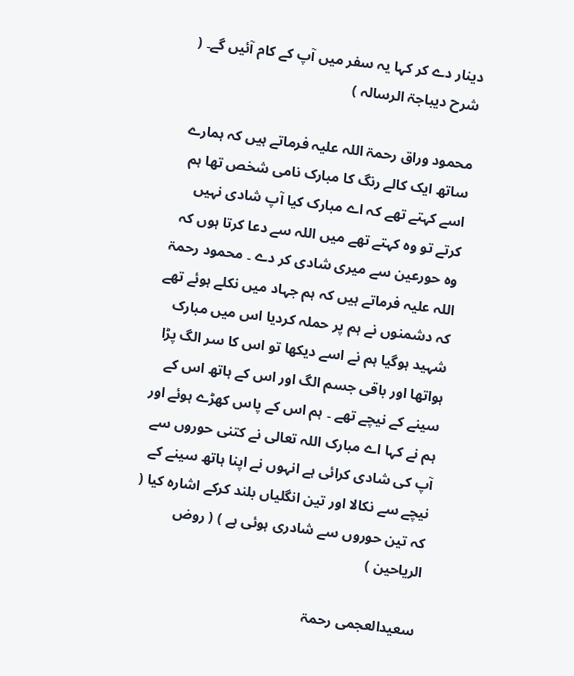دینار دے کر کہا یہ سفر میں آپ کے کام آئیں گے۔ ( شرح دیباجۃ الرسالہ )

محمود وراق رحمۃ اللہ علیہ فرماتے ہیں کہ ہمارے ساتھ ایک کالے رنگ کا مبارک نامی شخص تھا ہم اسے کہتے تھے کہ اے مبارک کیا آپ شادی نہیں کرتے تو وہ کہتے تھے میں اللہ سے دعا کرتا ہوں کہ وہ حورعین سے میری شادی کر دے ۔ محمود رحمۃ اللہ علیہ فرماتے ہیں کہ ہم جہاد میں نکلے ہوئے تھے کہ دشمنوں نے ہم پر حملہ کردیا اس میں مبارک شہید ہوگیا ہم نے اسے دیکھا تو اس کا سر الگ پڑا ہواتھا اور باقی جسم الگ اور اس کے ہاتھ اس کے سینے کے نیچے تھے ۔ ہم اس کے پاس کھڑے ہوئے اور ہم نے کہا اے مبارک اللہ تعالی نے کتنی حوروں سے آپ کی شادی کرائی ہے انہوں نے اپنا ہاتھ سینے کے نیچے سے نکالا اور تین انگلیاں بلند کرکے اشارہ کیا ( کہ تین حوروں سے شادری ہوئی ہے ) ( روض الریاحین )

سعیدالعجمی رحمۃ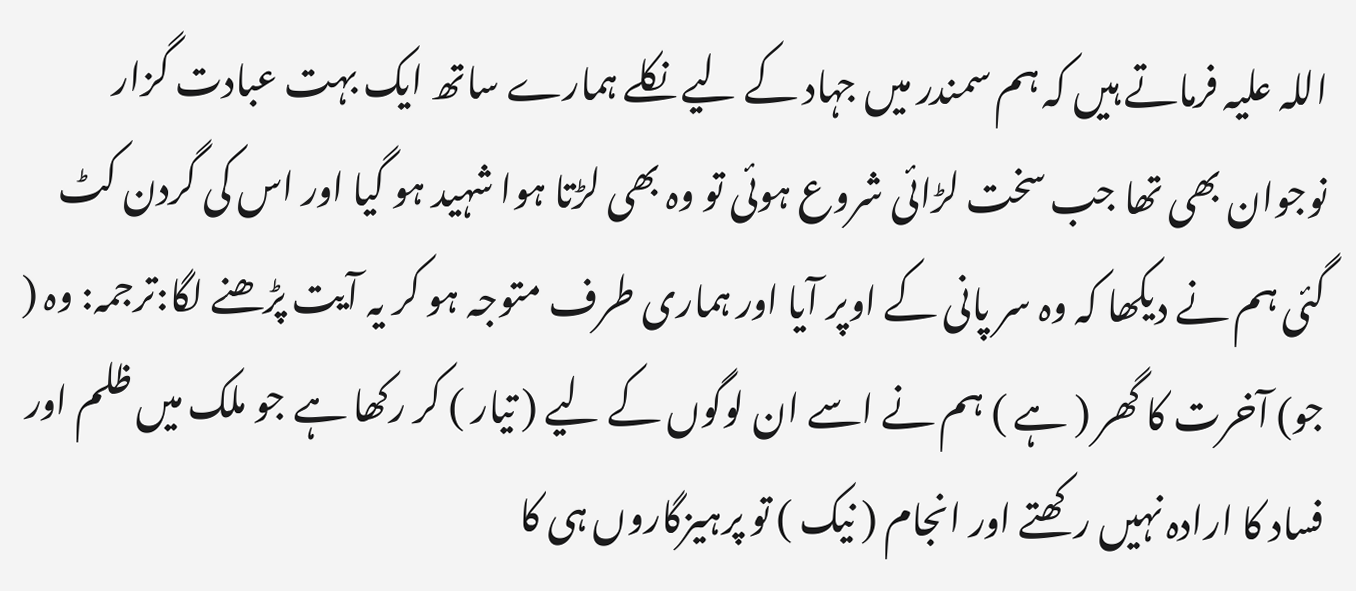اللہ علیہ فرماتے ہیں کہ ہم سمندر میں جہاد کے لیے نکلے ہمارے ساتھ ایک بہت عبادت گزار نوجوان بھی تھا جب سخت لڑائی شروع ہوئی تو وہ بھی لڑتا ہوا شہید ہو گیا اور اس کی گردن کٹ گئی ہم نے دیکھا کہ وہ سر پانی کے اوپر آیا اور ہماری طرف متوجہ ہو کر یہ آیت پڑھنے لگا:ترجمہ: وہ ( جو) آخرت کا گھر ( ہے ) ہم نے اسے ان لوگوں کے لیے ( تیار ) کر رکھا ہے جو ملک میں ظلم اور فساد کا ارادہ نہیں رکھتے اور انجام ( نیک ) تو پرہیزگاروں ہی کا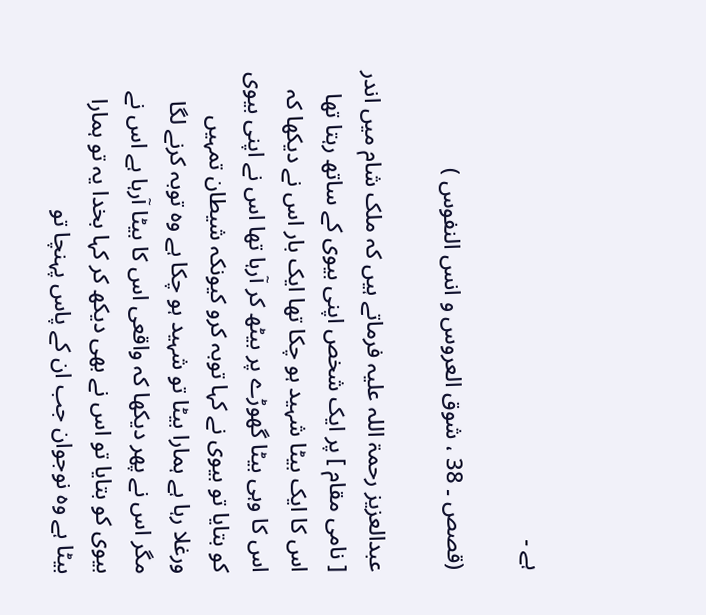ہے ۔

(قصص ۔ 38 ، شوق العروس و انس النفوس )

عبدالعزیز رحمۃ اللہ علیہ فرماتے ہیں کہ ملک شام میں اندر [ نامی مقام ] پر ایک شخص اپنی بیوی کے ساتھ رہتا تھا اس کا ایک بیٹا شہید ہو چکا تھا ایک بار اس نے دیکھا کہ اس کا وہی بیٹا گھوڑے پر بیٹھ کر آرہا تھا اس نے اپنی بیوی کو بتایا تو بیوی نے کہا توبہ کرو کیونکہ شیطان تمہیں ورغلا رہا ہے ہمارا بیٹا تو شہید ہو چکا ہے وہ توبہ کرنے لگا مگر اس نے پھر دیکھا کہ واقعی اس کا بیٹا آرہا ہے اس نے بیوی کو بتایا تو اس نے بھی دیکھ کر کہا بخدا یہ تو ہمارا بیٹا ہے وہ نوجوان جب ان کے پاس پہنچا تو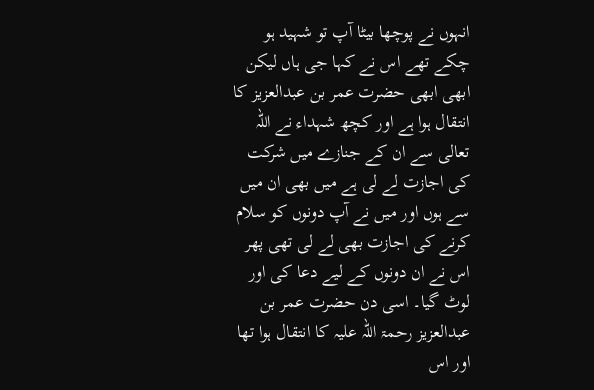انہوں نے پوچھا بیٹا آپ تو شہید ہو چکے تھے اس نے کہا جی ہاں لیکن ابھی ابھی حضرت عمر بن عبدالعزیز کا انتقال ہوا ہے اور کچھ شہداء نے اللہ تعالی سے ان کے جنازے میں شرکت کی اجازت لے لی ہے میں بھی ان میں سے ہوں اور میں نے آپ دونوں کو سلام کرنے کی اجازت بھی لے لی تھی پھر اس نے ان دونوں کے لیے دعا کی اور لوٹ گیا۔ اسی دن حضرت عمر بن عبدالعزیز رحمۃ اللہ علیہ کا انتقال ہوا تھا اور اس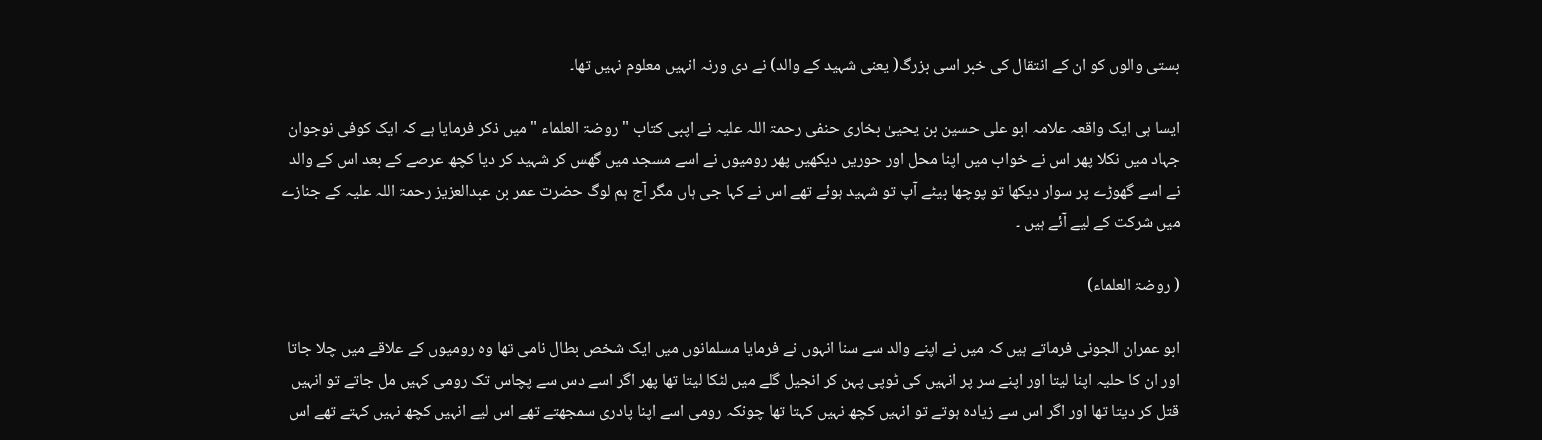بستی والوں کو ان کے انتقال کی خبر اسی بزرگ( یعنی شہید کے والد) نے دی ورنہ انہیں معلوم نہیں تھا۔

ایسا ہی ایک واقعہ علامہ ابو علی حسین بن یحییٰ بخاری حنفی رحمۃ اللہ علیہ نے اپبی کتاب " روضۃ العلماء " میں ذکر فرمایا ہے کہ ایک کوفی نوجوان جہاد میں نکلا پھر اس نے خواب میں اپنا محل اور حوریں دیکھیں پھر رومیوں نے اسے مسجد میں گھس کر شہید کر دیا کچھ عرصے کے بعد اس کے والد نے اسے گھوڑے پر سوار دیکھا تو پوچھا بیٹے آپ تو شہید ہوئے تھے اس نے کہا جی ہاں مگر آج ہم لوگ حضرت عمر بن عبدالعزیز رحمۃ اللہ علیہ کے جنازے میں شرکت کے لیے آئے ہیں ۔

( روضۃ العلماء)

ابو عمران الجونی فرماتے ہیں کہ میں نے اپنے والد سے سنا انہوں نے فرمایا مسلمانوں میں ایک شخص بطال نامی تھا وہ رومیوں کے علاقے میں چلا جاتا اور ان کا حلیہ اپنا لیتا اور اپنے سر پر انہیں کی ٹوپی پہن کر انجیل گلے میں لٹکا لیتا تھا پھر اگر اسے دس سے پچاس تک رومی کہیں مل جاتے تو انہیں قتل کر دیتا تھا اور اگر اس سے زیادہ ہوتے تو انہیں کچھ نہیں کہتا تھا چونکہ رومی اسے اپنا پادری سمجھتے تھے اس لیے انہیں کچھ نہیں کہتے تھے اس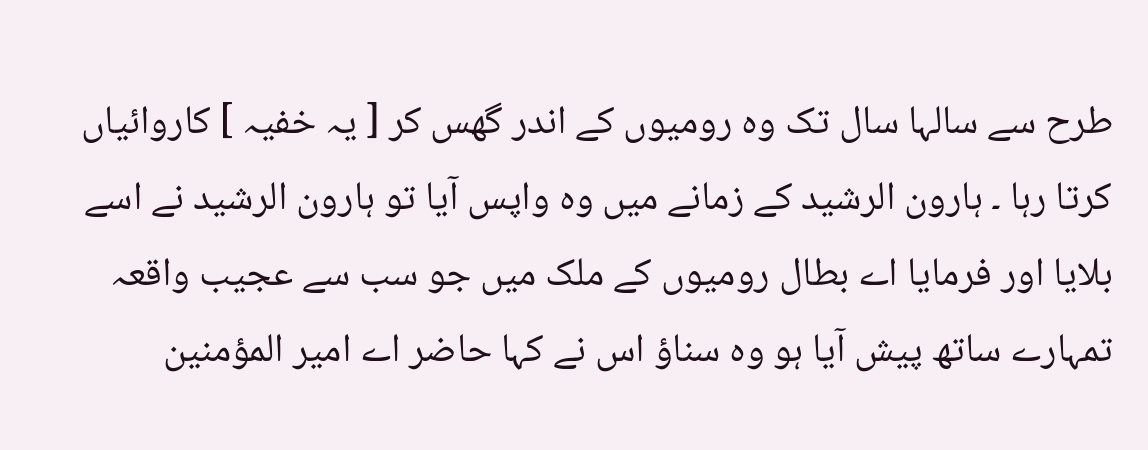طرح سے سالہا سال تک وہ رومیوں کے اندر گھس کر [ یہ خفیہ ] کاروائیاں کرتا رہا ۔ ہارون الرشید کے زمانے میں وہ واپس آیا تو ہارون الرشید نے اسے بلایا اور فرمایا اے بطال رومیوں کے ملک میں جو سب سے عجیب واقعہ تمہارے ساتھ پیش آیا ہو وہ سناؤ اس نے کہا حاضر اے امیر المؤمنین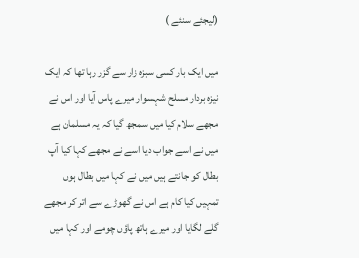(لیجئے سنئے )

میں ایک بار کسی سبزہ زار سے گزر رہا تھا کہ ایک نیزہ بردار مسلح شہسوار میرے پاس آیا اور اس نے مجھے سلام کیا میں سمجھ گیا کہ یہ مسلمان ہے میں نے اسے جواب دیا اسے نے مجھے کہا کیا آپ بطال کو جانتے ہیں میں نے کہا میں بطال ہوں تمہیں کیا کام ہے اس نے گھوڑے سے اتر کر مجھے گلے لگایا اور میرے ہاتھ پاؤں چومے اور کہا میں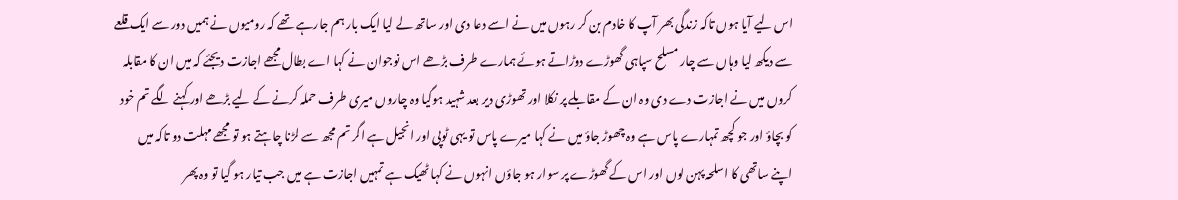اس لیے آیا ہوں تاکہ زندگی بھر آپ کا خادم بن کر رہوں میں نے اسے دعا دی اور ساتھ لے لیا ایک بار ہم جارہے تھے کہ رومیوں نے ہمیں دور سے ایک قلعے سے دیکھ لیا وہاں سے چار مسلح سپاہی گھوڑے دوڑاتے ہوئے ہمارے طرف بڑھے اس نوجوان نے کہا اے بطال مجھے اجازت دیجئے کہ میں ان کا مقابلہ کروں میں نے اجازت دے دی وہ ان کے مقابلے پر نکلا اور تھوڑی دیر بعد شہید ہوگیا وہ چاروں میری طرف حملہ کرنے کے لیے بڑھے اور کہنے لگے تم خود کو بچاؤ اور جو کچھ تمہارے پاس ہے وہ چھوڑ جاؤ میں نے کہا میرے پاس تو یہی ٹوپی اور انجیل ہے اگر تم مجھ سے لڑنا چاہتے ہو تو مجھے مہلت دو تاکہ میں اپنے ساتھی کا اسلحہ پہن لوں اور اس کے گھوڑے پر سوار ہو جاؤں انہوں نے کہا ٹھیک ہے تمہیں اجازت ہے میں جب تیار ہو گیا تو وہ پھر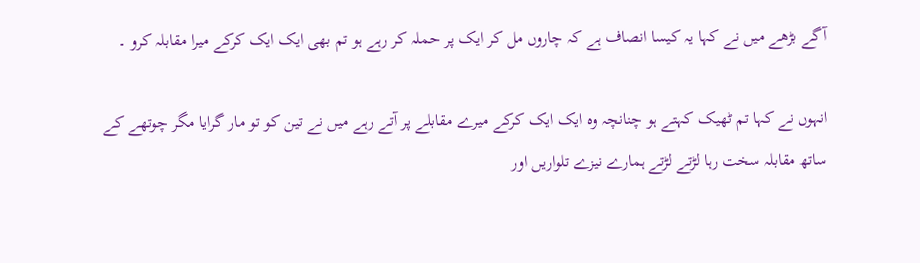آگے بڑھے میں نے کہا یہ کیسا انصاف ہے کہ چاروں مل کر ایک پر حملہ کر رہے ہو تم بھی ایک ایک کرکے میرا مقابلہ کرو ۔

انہوں نے کہا تم ٹھیک کہتے ہو چنانچہ وہ ایک ایک کرکے میرے مقابلے پر آتے رہے میں نے تین کو تو مار گرایا مگر چوتھے کے ساتھ مقابلہ سخت رہا لڑتے لڑتے ہمارے نیزے تلواریں اور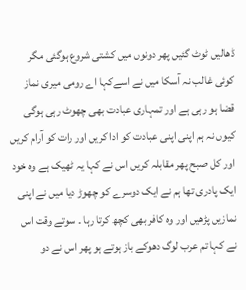ڈھالیں ٹوٹ گئیں پھر دونوں میں کشتی شروع ہوگئی مگر کوئی غالب نہ آسکا میں نے اسےکہا اے رومی میری نماز قضا ہو رہی ہے اور تمہاری عبادت بھی چھوٹ رہی ہوگی کیوں نہ ہم اپنی اپنی عبادت کو ادا کریں اور رات کو آرام کریں اور کل صبح پھر مقابلہ کریں اس نے کہا یہ ٹھیک ہے وہ خود ایک پادری تھا ہم نے ایک دوسرے کو چھوڑ دیا میں نے اپنی نمازیں پڑھیں اور وہ کافر بھی کچھ کرتا رہا ۔ سوتے وقت اس نے کہا تم عرب لوگ دھوکے باز ہوتے ہو پھر اس نے دو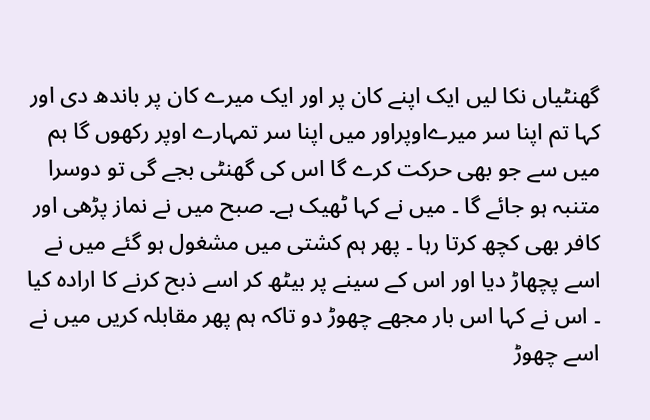گھنٹیاں نکا لیں ایک اپنے کان پر اور ایک میرے کان پر باندھ دی اور کہا تم اپنا سر میرےاوپراور میں اپنا سر تمہارے اوپر رکھوں گا ہم میں سے جو بھی حرکت کرے گا اس کی گھنٹی بجے گی تو دوسرا متنبہ ہو جائے گا ۔ میں نے کہا ٹھیک ہے۔ صبح میں نے نماز پڑھی اور کافر بھی کچھ کرتا رہا ۔ پھر ہم کشتی میں مشغول ہو گئے میں نے اسے پچھاڑ دیا اور اس کے سینے پر بیٹھ کر اسے ذبح کرنے کا ارادہ کیا ۔ اس نے کہا اس بار مجھے چھوڑ دو تاکہ ہم پھر مقابلہ کریں میں نے اسے چھوڑ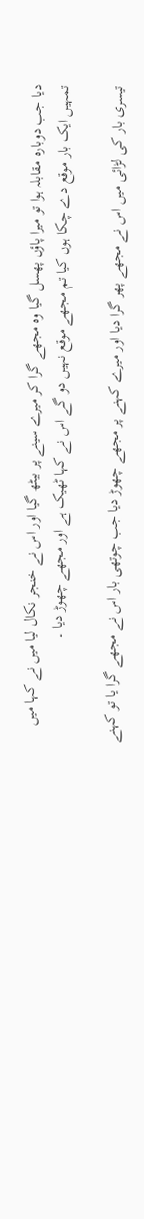دیا جب دوبارہ مقابلہ ہوا تو میرا پاؤں پھسل گیا وہ مجھے گرا کر میرے سینے پر بیٹھ گیا اور اس نے خنجر نکال لیا میں نے کہا میں تمہیں ایک بار موقع دے چکا ہوں کیا تم مجھے موقع نہیں دو گے اس نے کہا ٹھیک ہے اور مجھے چھوڑ دیا ۔

تیسری بار کی لڑائی میں اس نے مجھے پھر گرا دیا اور میرے کہنے پر مجھے چھوڑ دیا جب چوتھی بار اس نے مجھے گرا یا تو کہنے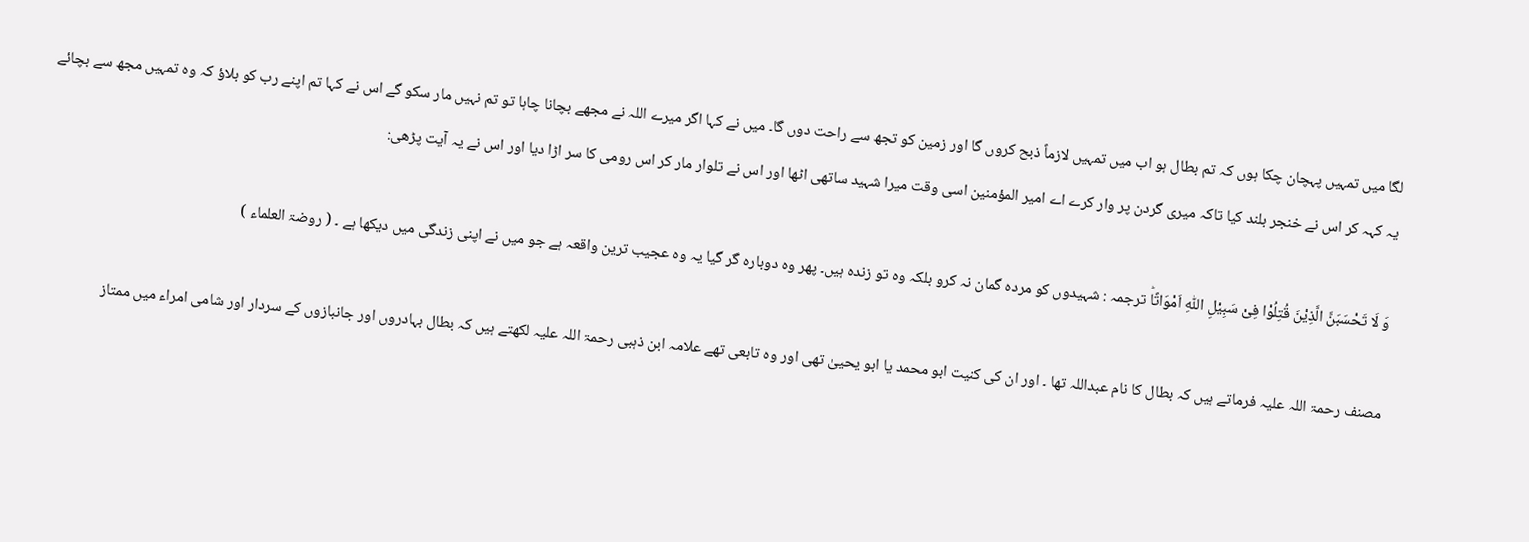لگا میں تمہیں پہچان چکا ہوں کہ تم بطال ہو اب میں تمہیں لازماً ذبح کروں گا اور زمین کو تجھ سے راحت دوں گا۔ میں نے کہا اگر میرے اللہ نے مجھے بچانا چاہا تو تم نہیں مار سکو گے اس نے کہا تم اپنے رب کو بلاؤ کہ وہ تمہیں مجھ سے بچائے یہ کہہ کر اس نے خنجر بلند کیا تاکہ میری گردن پر وار کرے اے امیر المؤمنین اسی وقت میرا شہید ساتھی اٹھا اور اس نے تلوار مار کر اس رومی کا سر اڑا دیا اور اس نے یہ آیت پڑھی:

وَ لَا تَحْسَبَنَّ الَّذِیْنَ قُتِلُوْا فِیْ سَبِیْلِ اللّٰهِ اَمْوَاتًاؕ ترجمہ : شہیدوں کو مردہ گمان نہ کرو بلکہ وہ تو زندہ ہیں۔ پھر وہ دوبارہ گر گیا یہ وہ عجیب ترین واقعہ ہے جو میں نے اپنی زندگی میں دیکھا ہے ۔ ( روضۃ العلماء )

مصنف رحمۃ اللہ علیہ فرماتے ہیں کہ بطال کا نام عبداللہ تھا ۔ اور ان کی کنیت ابو محمد یا ابو یحییٰ تھی اور وہ تابعی تھے علامہ ابن ذہبی رحمۃ اللہ علیہ لکھتے ہیں کہ بطال بہادروں اور جانبازوں کے سردار اور شامی امراء میں ممتاز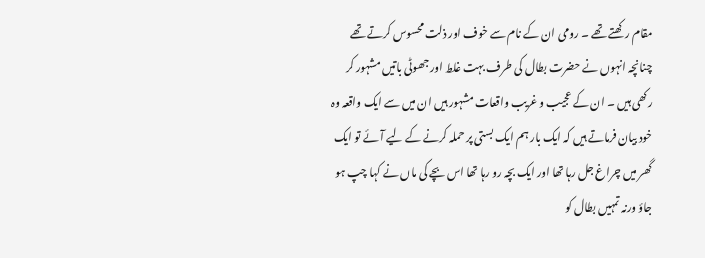مقام رکھتے تھے ۔ رومی ان کے نام سے خوف اور ذلت محسوس کرتے تھے چنانچہ انہوں نے حضرت بطال کی طرف بہت غلط اور جھوٹی باتیں مشہور کر رکھی ہیں ۔ ان کے عجیب و غریب واقعات مشہور ہیں ان میں سے ایک واقعہ وہ خود بیان فرماتے ہیں کہ ایک بار ہم ایک بستی پر حملہ کرنے کے لیے آئے تو ایک گھر میں چراغ جل رہا تھا اور ایک بچہ رو رہا تھا اس بچے کی ماں نے کہا چپ ہو جاؤ ورنہ تمہیں بطال کو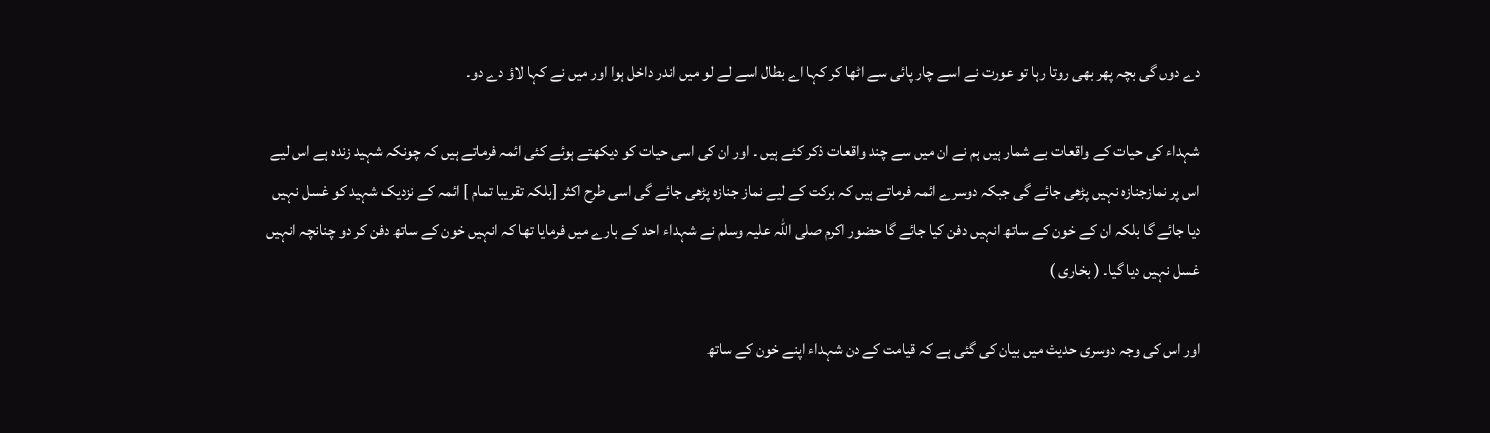دے دوں گی بچہ پھر بھی روتا رہا تو عورت نے اسے چار پائی سے اٹھا کر کہا اے بطال اسے لے لو میں اندر داخل ہوا اور میں نے کہا لاؤ دے دو۔

شہداء کی حیات کے واقعات بے شمار ہیں ہم نے ان میں سے چند واقعات ذکر کئے ہیں ۔ اور ان کی اسی حیات کو دیکھتے ہوئے کئی ائمہ فرماتے ہیں کہ چونکہ شہید زندہ ہے اس لیے اس پر نمازجنازہ نہیں پڑھی جائے گی جبکہ دوسرے ائمہ فرماتے ہیں کہ برکت کے لیے نماز جنازہ پڑھی جائے گی اسی طرح اکثر [بلکہ تقریبا تمام ] ائمہ کے نزدیک شہید کو غسل نہیں دیا جائے گا بلکہ ان کے خون کے ساتھ انہیں دفن کیا جائے گا حضور اکرم صلی اللہ علیہ وسلم نے شہداء احد کے بارے میں فرمایا تھا کہ انہیں خون کے ساتھ دفن کر دو چنانچہ انہیں غسل نہیں دیا گیا۔ ( بخاری )

اور اس کی وجہ دوسری حدیث میں بیان کی گئی ہے کہ قیامت کے دن شہداء اپنے خون کے ساتھ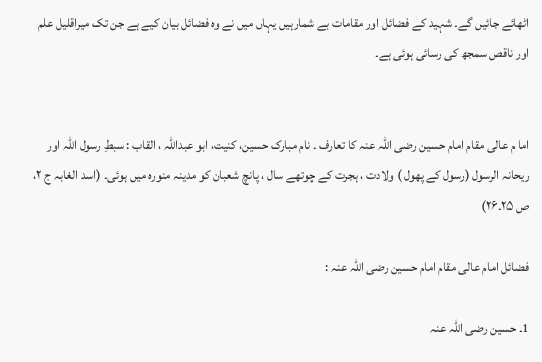اٹھائے جائیں گے۔ شہید کے فضائل اور مقامات بے شمارہیں یہاں میں نے وہ فضائل بیان کیے ہے جن تک میراقلیل علم اور ناقص سمجھ کی رسائی ہوئی ہے۔


اما م عالی مقام امام حسین رضی اللہ عنہ کا تعارف ۔ نام مبارک حسین، کنیت، ابو عبداللہ ، القاب : سبطِ رسول اللہ اور ریحانہ الرسول (رسول کے پھول ) ولادت ، ہجرت کے چوتھے سال ، پانچ شعبان کو مدینہ منورہ میں ہوئی۔ (اسد الغابہ ج ۲، ص ۲۵۔۲۶)

فضائل امام عالی مقام امام حسین رضی اللہ عنہ :

1۔ حسین رضی اللہ عنہ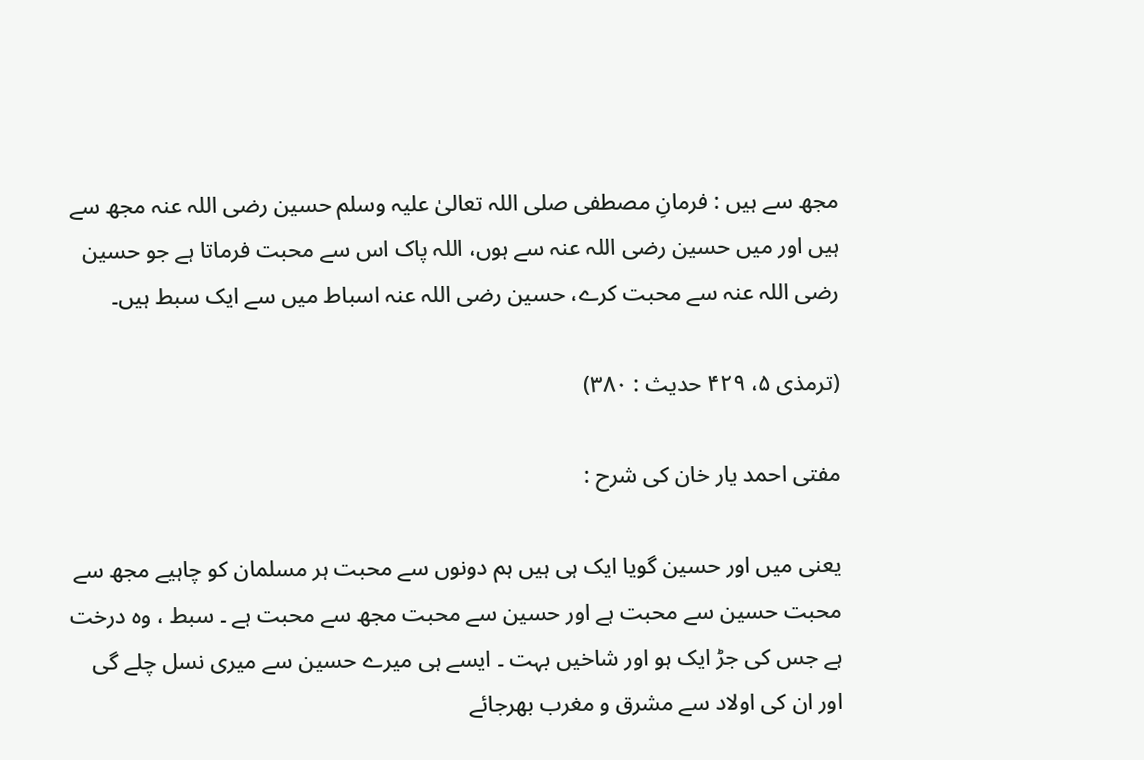مجھ سے ہیں : فرمانِ مصطفی صلی اللہ تعالیٰ علیہ وسلم حسین رضی اللہ عنہ مجھ سے ہیں اور میں حسین رضی اللہ عنہ سے ہوں، اللہ پاک اس سے محبت فرماتا ہے جو حسین رضی اللہ عنہ سے محبت کرے، حسین رضی اللہ عنہ اسباط میں سے ایک سبط ہیں۔

(ترمذی ۵، ۴۲۹ حدیث : ۳۸۰)

مفتی احمد یار خان کی شرح :

یعنی میں اور حسین گویا ایک ہی ہیں ہم دونوں سے محبت ہر مسلمان کو چاہیے مجھ سے محبت حسین سے محبت ہے اور حسین سے محبت مجھ سے محبت ہے ۔ سبط ، وہ درخت ہے جس کی جڑ ایک ہو اور شاخیں بہت ۔ ایسے ہی میرے حسین سے میری نسل چلے گی اور ان کی اولاد سے مشرق و مغرب بھرجائے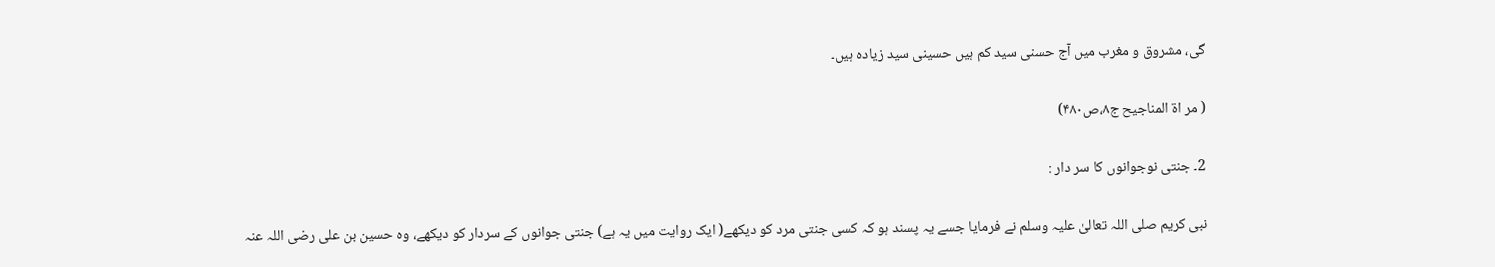گی، مشروق و مغرب میں آج حسنی سید کم ہیں حسینی سید زیادہ ہیں۔

( مر اة المناجیح ج۸،ص۴۸۰)

2۔ جنتی نوجوانوں کا سر دار :

نبی کریم صلی اللہ تعالیٰ علیہ وسلم نے فرمایا جسے یہ پسند ہو کہ کسی جنتی مرد کو دیکھے( ایک روایت میں یہ ہے) جنتی جوانوں کے سردار کو دیکھے، وہ حسین بن علی رضی اللہ عنہ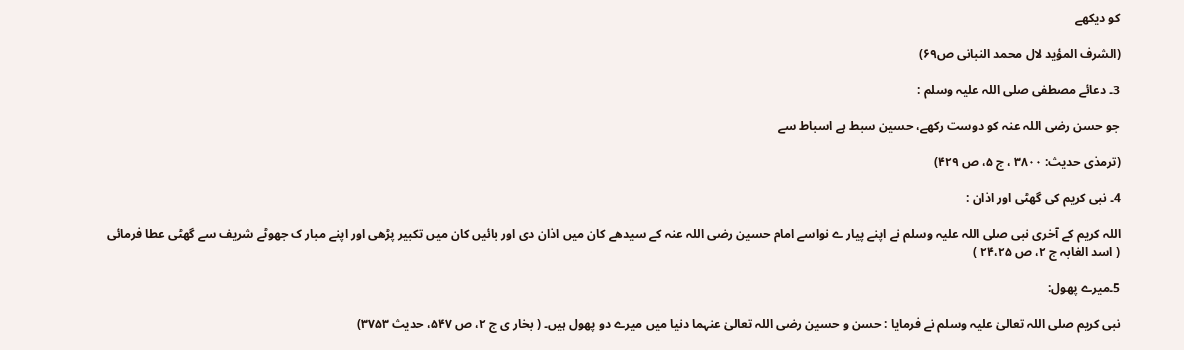کو دیکھے

(الشرف المؤید لال محمد النبانی ص۶۹)

3۔ دعائے مصطفی صلی اللہ علیہ وسلم :

جو حسن رضی اللہ عنہ کو دوست رکھے، حسین سبط ہے اسباط سے

(ترمذی حدیث: ۳۸۰۰ ، ج ۵، ص ۴۲۹)

4۔ نبی کریم کی گھٹی اور اذان :

اللہ کریم کے آخری نبی صلی اللہ علیہ وسلم نے اپنے پیار ے نواسے امام حسین رضی اللہ عنہ کے سیدھے کان میں اذان دی اور بائیں کان میں تکبیر پڑھی اور اپنے مبار ک جھوٹے شریف سے گھٹی عطا فرمائی ( اسد الغابہ ج ۲، ص ۲۴،۲۵ )

5۔میرے پھول:

نبی کریم صلی اللہ تعالیٰ علیہ وسلم نے فرمایا : حسن و حسین رضی اللہ تعالیٰ عنہما دنیا میں میرے دو پھول ہیں۔ ( بخار ی ج ۲، ص ۵۴۷، حدیث ۳۷۵۳)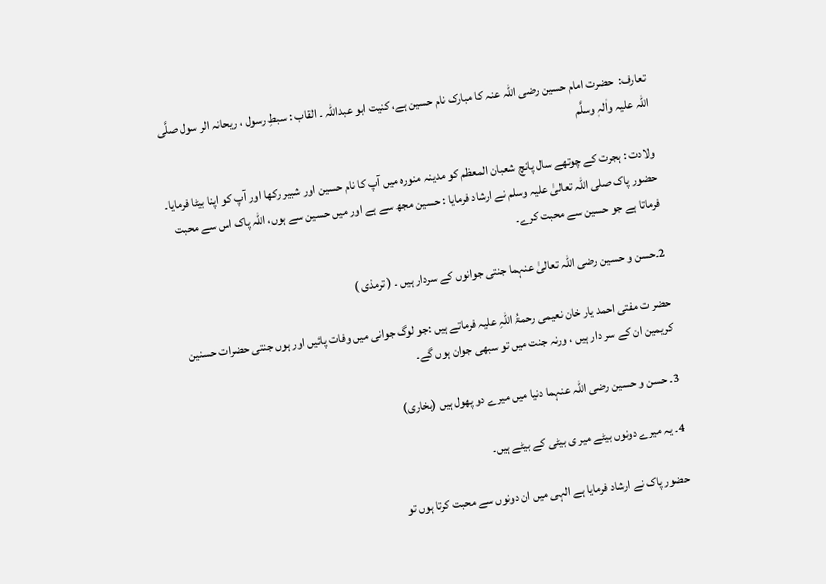تعارف:  حضرت امام حسین رضی اللہ عنہ کا مبارک نام حسین ہے، کنیت ابو عبداللہ ۔ القاب : سبطِ رسول ، ریحانہ الر سول صلَّی اللہ علیہ واٰلہٖ وسلَّم

ولادت : ہجرت کے چوتھے سال پانچ شعبان المعظم کو مدینہ منورہ میں آپ کا نام حسین اور شبیر رکھا اور آپ کو اپنا بیٹا فرمایا۔ حضور پاک صلی اللہ تعالیٰ علیہ وسلم نے ارشاد فرمایا : حسین مجھ سے ہے اور میں حسین سے ہوں، اللہ پاک اس سے محبت فرماتا ہے جو حسین سے محبت کرے۔

2۔حسن و حسین رضی اللہ تعالیٰ عنہما جنتی جوانوں کے سردار ہیں ۔ ( ترمذی )

حضر ت مفتی احمد یار خان نعیمی رحمۃُ اللہِ علیہ فرماتے ہیں :جو لوگ جوانی میں وفات پائیں اور ہوں جنتی حضرات حسنین کریمین ان کے سر دار ہیں ، ورنہ جنت میں تو سبھی جوان ہوں گے۔

3۔ حسن و حسین رضی اللہ عنہما دنیا میں میرے دو پھول ہیں (بخاری)

4۔ یہ میرے دونوں بیٹے میر ی بیٹی کے بیٹے ہیں۔

حضور پاک نے ارشاد فرمایا ہے الہی میں ان دونوں سے محبت کرتا ہوں تو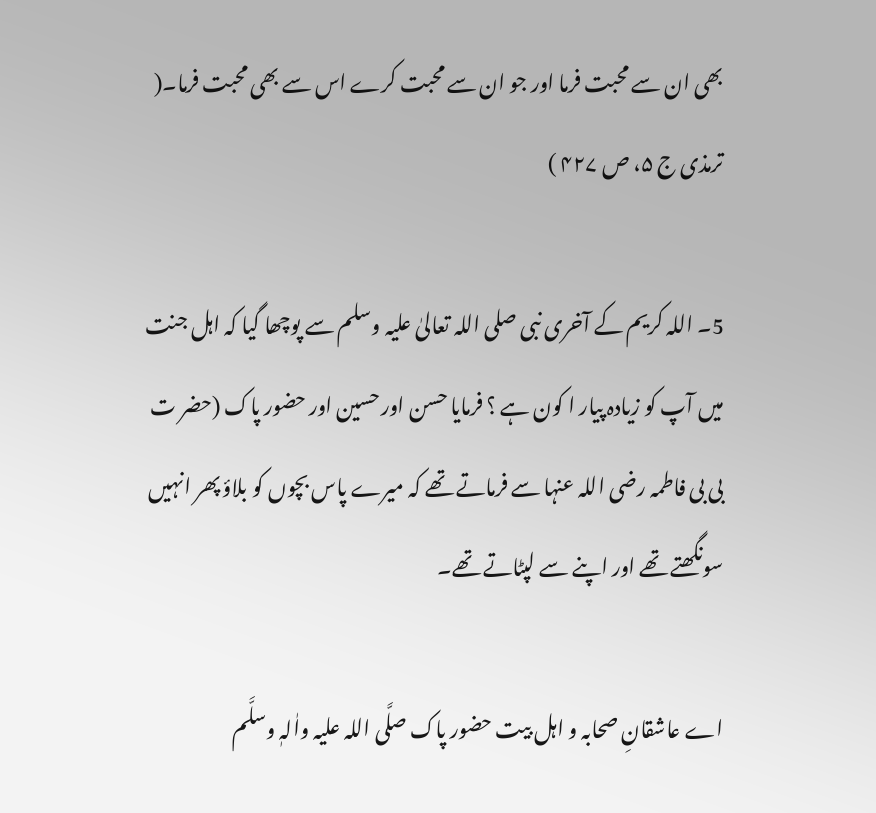بھی ان سے محبت فرما اور جو ان سے محبت کرے اس سے بھی محبت فرما۔( ترمذی ج ۵، ص ۴۲۷ )

5۔ اللہ کریم کے آخری نبی صلی اللہ تعالیٰ علیہ وسلم سے پوچھا گیا کہ اہل جنت میں آپ کو زیادہ پیار ا کون ہے ؟ فرمایا حسن اور حسین اور حضور پاک (حضر ت بی بی فاطمہ رضی اللہ عنہا سے فرماتے تھے کہ میرے پاس بچوں کو بلاؤ پھر انہیں سونگھتے تھے اور اپنے سے لپٹاتے تھے۔

اے عاشقانِ صحابہ و اہل بیت حضور پاک صلَّی اللہ علیہ واٰلہٖ وسلَّم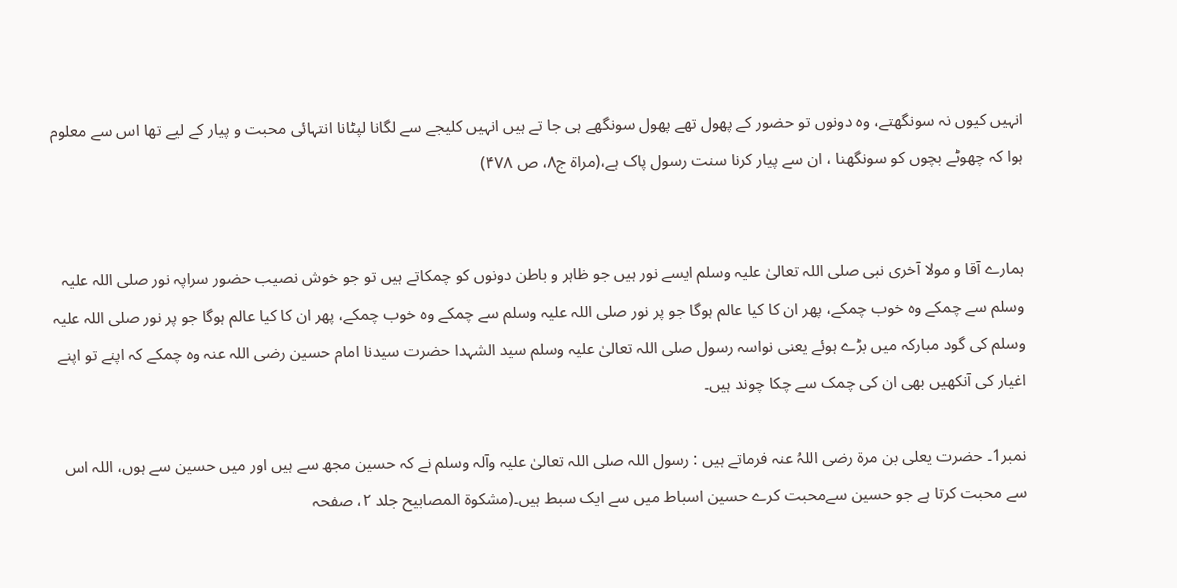انہیں کیوں نہ سونگھتے، وہ دونوں تو حضور کے پھول تھے پھول سونگھے ہی جا تے ہیں انہیں کلیجے سے لگانا لپٹانا انتہائی محبت و پیار کے لیے تھا اس سے معلوم ہوا کہ چھوٹے بچوں کو سونگھنا ، ان سے پیار کرنا سنت رسول پاک ہے،(مراة ج۸، ص ۴۷۸)


ہمارے آقا و مولا آخری نبی صلی اللہ تعالیٰ علیہ وسلم ایسے نور ہیں جو ظاہر و باطن دونوں کو چمکاتے ہیں تو جو خوش نصیب حضور سراپہ نور صلی اللہ علیہ وسلم سے چمکے وہ خوب چمکے، پھر ان کا کیا عالم ہوگا جو پر نور صلی اللہ علیہ وسلم سے چمکے وہ خوب چمکے، پھر ان کا کیا عالم ہوگا جو پر نور صلی اللہ علیہ وسلم کی گود مبارکہ میں بڑے ہوئے یعنی نواسہ رسول صلی اللہ تعالیٰ علیہ وسلم سید الشہدا حضرت سیدنا امام حسین رضی اللہ عنہ وہ چمکے کہ اپنے تو اپنے اغیار کی آنکھیں بھی ان کی چمک سے چکا چوند ہیں۔

نمبر1۔ حضرت یعلی بن مرۃ رضی اللہُ عنہ فرماتے ہیں : رسول اللہ صلی اللہ تعالیٰ علیہ وآلہ وسلم نے کہ حسین مجھ سے ہیں اور میں حسین سے ہوں، اللہ اس سے محبت کرتا ہے جو حسین سےمحبت کرے حسین اسباط میں سے ایک سبط ہیں۔(مشکوة المصابیح جلد ۲، صفحہ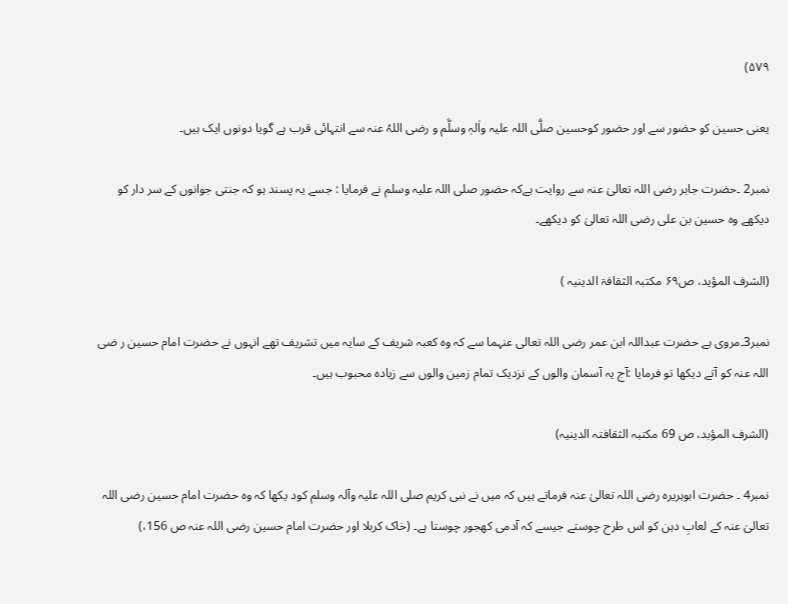۵۷۹)

یعنی حسین کو حضور سے اور حضور کوحسین صلَّی اللہ علیہ واٰلہٖ وسلَّم و رضی اللہُ عنہ سے انتہائی قرب ہے گویا دونوں ایک ہیں۔

نمبر2 ۔حضرت جابر رضی اللہ تعالیٰ عنہ سے روایت ہےکہ حضور صلی اللہ علیہ وسلم نے فرمایا : جسے یہ پسند ہو کہ جنتی جوانوں کے سر دار کو دیکھے وہ حسین بن علی رضی اللہ تعالیٰ کو دیکھے۔

(الشرف المؤید، ص۶۹ مکتبہ الثقافۃ الدینیہ )

نمبر3۔مروی ہے حضرت عبداللہ ابن عمر رضی اللہ تعالی عنہما سے کہ وہ کعبہ شریف کے سایہ میں تشریف تھے انہوں نے حضرت امام حسین ر ضی اللہ عنہ کو آتے دیکھا تو فرمایا :آج یہ آسمان والوں کے نزدیک تمام زمین والوں سے زیادہ محبوب ہیں۔

(الشرف المؤبد، ص 69 مکتبہ الثقافتہ الدینیہ)

نمبر4 ۔ حضرت ابوہریرہ رضی اللہ تعالیٰ عنہ فرماتے ہیں کہ میں نے نبی کریم صلی اللہ علیہ وآلہ وسلم کود یکھا کہ وہ حضرت امام حسین رضی اللہ تعالیٰ عنہ کے لعابِ دہن کو اس طرح چوستے جیسے کہ آدمی کھجور چوستا ہے۔ (خاک کربلا اور حضرت امام حسین رضی اللہ عنہ ص 156،)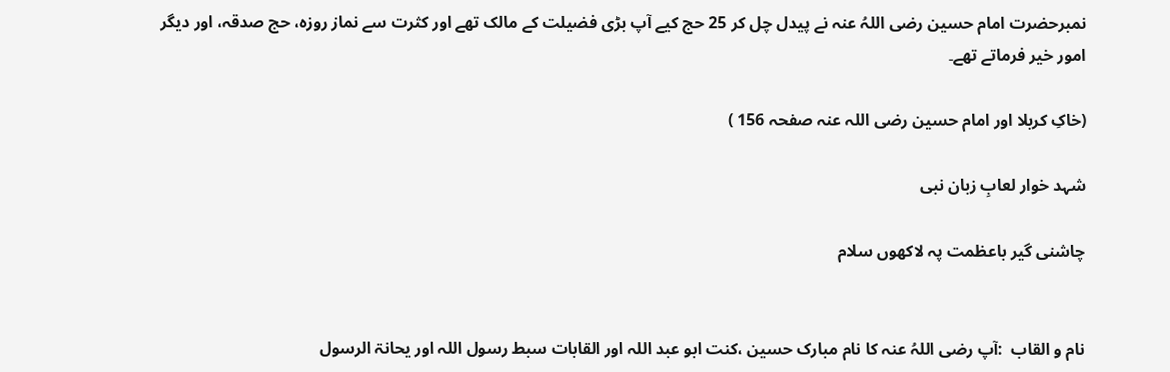نمبرحضرت امام حسین رضی اللہُ عنہ نے پیدل چل کر 25 حج کیے آپ بڑی فضیلت کے مالک تھے اور کثرت سے نماز روزہ، حج صدقہ، اور دیگر امور خیر فرماتے تھے۔

(خاکِ کربلا اور امام حسین رضی اللہ عنہ صفحہ 156 )

شہد خوار لعابِ زبان نبی

چاشنی گیر باعظمت پہ لاکھوں سلام


نام و القاب  :آپ رضی اللہُ عنہ کا نام مبارک حسین ،کنت ابو عبد اللہ اور القابات سبط رسول اللہ اور یحانۃ الرسول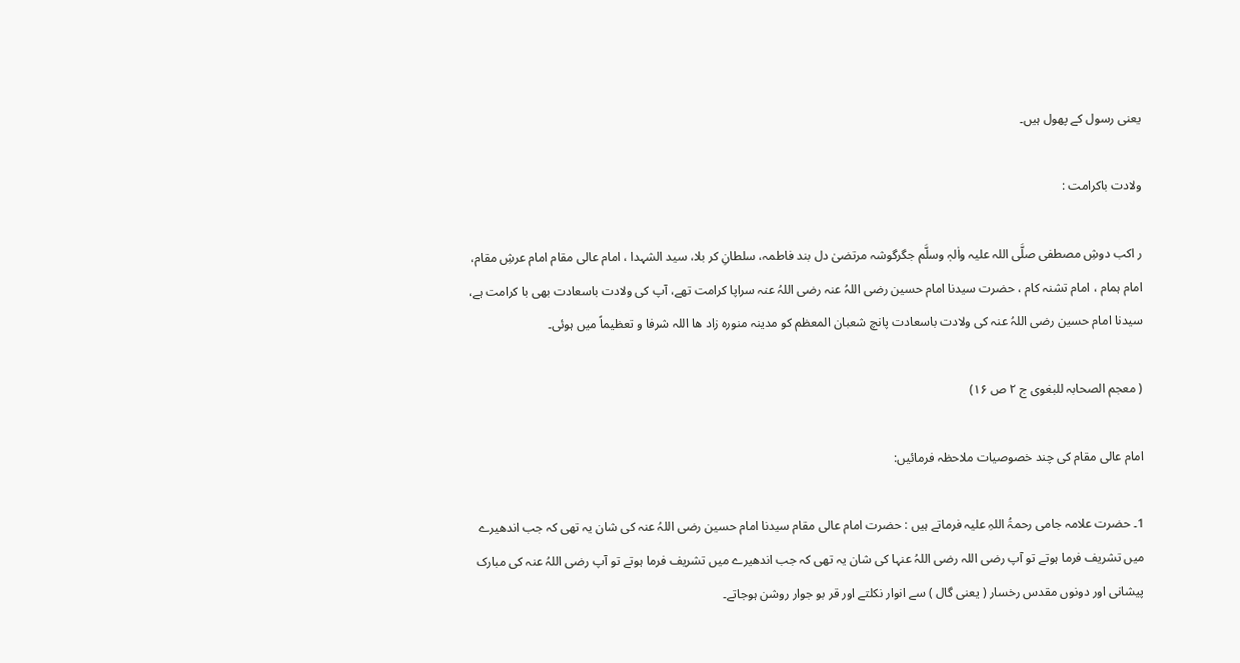یعنی رسول کے پھول ہیں۔

ولادت باکرامت :

ر اکب دوشِ مصطفی صلَّی اللہ علیہ واٰلہٖ وسلَّم جگرگوشہ مرتضیٰ دل بند فاطمہ، سلطانِ کر بلا، سید الشہدا ، امام عالی مقام امام عرشِ مقام، امام ہمام ، امام تشنہ کام ، حضرت سیدنا امام حسین رضی اللہُ عنہ رضی اللہُ عنہ سراپا کرامت تھے، آپ کی ولادت باسعادت بھی با کرامت ہے، سیدنا امام حسین رضی اللہُ عنہ کی ولادت باسعادت پانچ شعبان المعظم کو مدینہ منورہ زاد ھا اللہ شرفا و تعظیماً میں ہوئی۔

( معجم الصحابہ للبغوی ج ۲ ص ۱۶)

امام عالی مقام کی چند خصوصیات ملاحظہ فرمائیں:

1۔ حضرت علامہ جامی رحمۃُ اللہِ علیہ فرماتے ہیں : حضرت امام عالی مقام سیدنا امام حسین رضی اللہُ عنہ کی شان یہ تھی کہ جب اندھیرے میں تشریف فرما ہوتے تو آپ رضی اللہ رضی اللہُ عنہا کی شان یہ تھی کہ جب اندھیرے میں تشریف فرما ہوتے تو آپ رضی اللہُ عنہ کی مبارک پیشانی اور دونوں مقدس رخسار ( یعنی گال ) سے انوار نکلتے اور قر بو جوار روشن ہوجاتے۔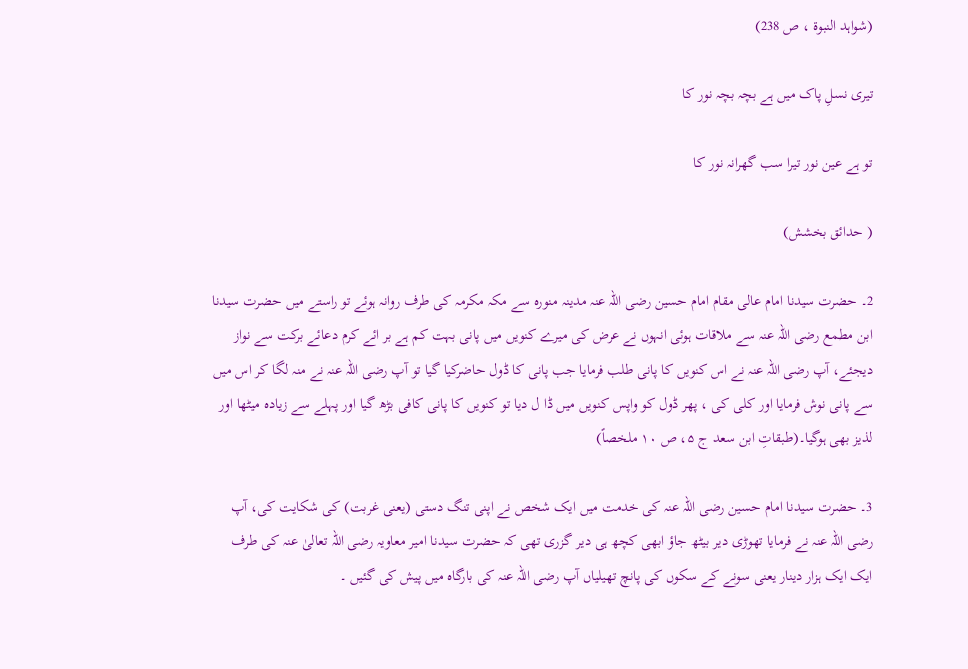(شواہد النبوة ، ص 238)

تیری نسلِ پاک میں ہے بچہ بچہ نور کا

تو ہے عین نور تیرا سب گھرانہ نور کا

( حدائق بخشش)

2۔ حضرت سیدنا امام عالی مقام امام حسین رضی اللہ عنہ مدینہ منورہ سے مکہ مکرمہ کی طرف روانہ ہوئے تو راستے میں حضرت سیدنا ابن مطمع رضی اللہ عنہ سے ملاقات ہوئی انہوں نے عرض کی میرے کنویں میں پانی بہت کم ہے بر ائے کرم دعائے برکت سے نواز دیجئے، آپ رضی اللہ عنہ نے اس کنویں کا پانی طلب فرمایا جب پانی کا ڈول حاضرکیا گیا تو آپ رضی اللہ عنہ نے منہ لگا کر اس میں سے پانی نوش فرمایا اور کلی کی ، پھر ڈول کو واپس کنویں میں ڈا ل دیا تو کنویں کا پانی کافی بڑھ گیا اور پہلے سے زیادہ میٹھا اور لذیز بھی ہوگیا۔(طبقاتِ ابن سعد ج ۵، ص ۱۰ ملخصاً)

3۔ حضرت سیدنا امام حسین رضی اللہ عنہ کی خدمت میں ایک شخص نے اپنی تنگ دستی (یعنی غربت) کی شکایت کی، آپ رضی اللہ عنہ نے فرمایا تھوڑی دیر بیٹھ جاؤ ابھی کچھ ہی دیر گزری تھی کہ حضرت سیدنا امیر معاویہ رضی اللہ تعالیٰ عنہ کی طرف ایک ایک ہزار دینار یعنی سونے کے سکوں کی پانچ تھیلیاں آپ رضی اللہ عنہ کی بارگاہ میں پیش کی گئیں ۔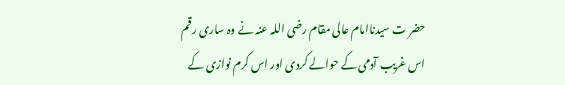حضر ت سیدناامام عالی مقام رضی اللہ عنہ نے وہ ساری رقم اس غریب آدمی کے حوالے کردی اور اس کرم نوازی کے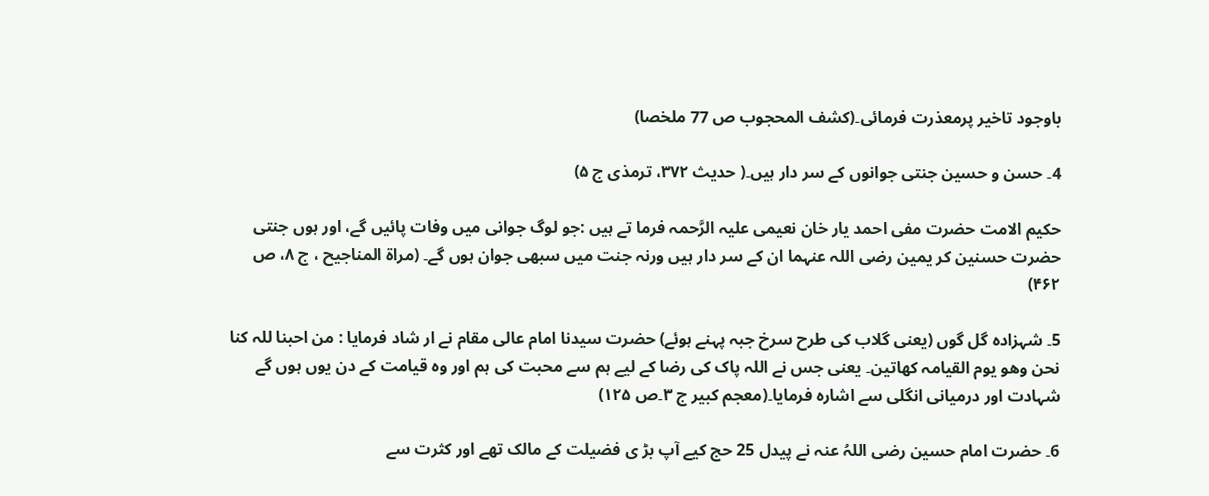باوجود تاخیر پرمعذرت فرمائی۔(کشف المحجوب ص 77 ملخصا)

4۔ حسن و حسین جنتی جوانوں کے سر دار ہیں۔( حدیث ۳۷۲، ترمذی ج ۵)

حکیم الامت حضرت مفی احمد یار خان نعیمی علیہ الرَّحمہ فرما تے ہیں :جو لوگ جوانی میں وفات پائیں گے، اور ہوں جنتی حضرت حسنین کر یمین رضی اللہ عنہما ان کے سر دار ہیں ورنہ جنت میں سبھی جوان ہوں گے۔ (مراة المناجیح ، ج ۸، ص ۴۶۲)

5۔ شہزادہ گل گوں (یعنی گلاب کی طرح سرخ جبہ پہنے ہوئے) حضرت سیدنا امام عالی مقام نے ار شاد فرمایا : من احبنا للہ کنا نحن وھو یوم القیامہ کھاتین۔ یعنی جس نے اللہ پاک کی رضا کے لیے ہم سے محبت کی ہم اور وہ قیامت کے دن یوں ہوں گے شہادت اور درمیانی انگلی سے اشارہ فرمایا۔(معجم کبیر ج ۳۔ص ۱۲۵)

6۔ حضرت امام حسین رضی اللہُ عنہ نے پیدل 25 حج کیے آپ بڑ ی فضیلت کے مالک تھے اور کثرت سے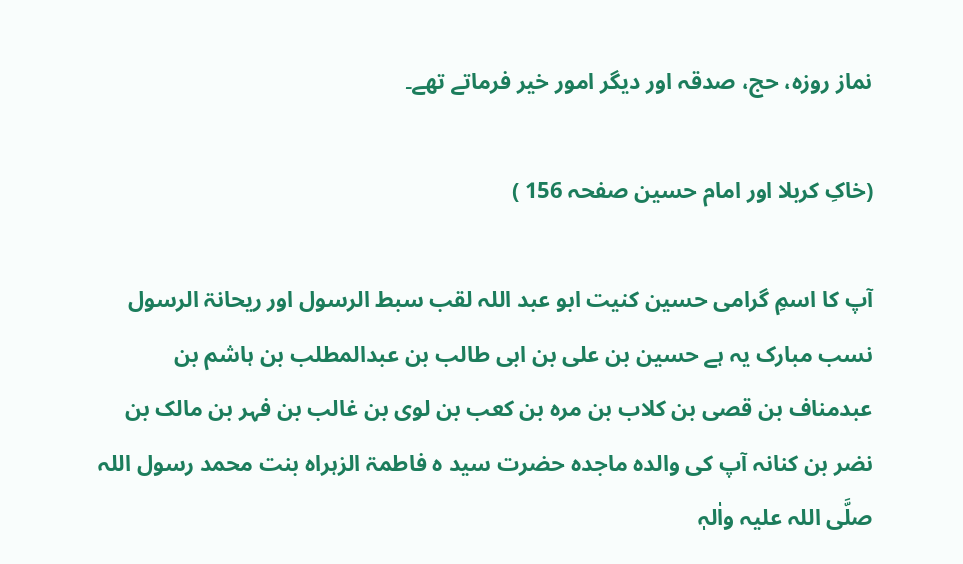نماز روزہ، حج، صدقہ اور دیگر امور خیر فرماتے تھے۔

(خاکِ کربلا اور امام حسین صفحہ 156 )

آپ کا اسمِ گرامی حسین کنیت ابو عبد اللہ لقب سبط الرسول اور ریحانۃ الرسول نسب مبارک یہ ہے حسین بن علی بن ابی طالب بن عبدالمطلب بن ہاشم بن عبدمناف بن قصی بن کلاب بن مرہ بن کعب بن لوی بن غالب بن فہر بن مالک بن نضر بن کنانہ آپ کی والدہ ماجدہ حضرت سید ہ فاطمۃ الزہراہ بنت محمد رسول اللہ صلَّی اللہ علیہ واٰلہٖ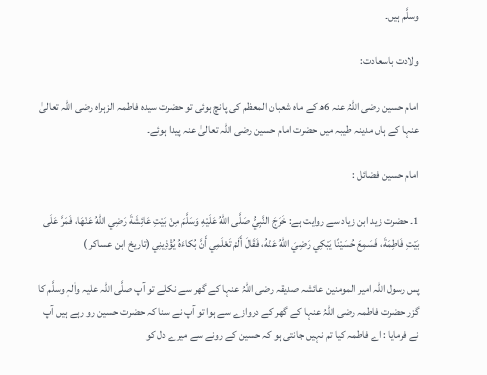وسلَّم ہیں۔

ولادت باسعادت:

امام حسین رضی اللہُ عنہ 6ھ کے ماہ شعبان المعظم کی پانچ ہوئی تو حضرت سیدہ فاطمہ الزہراہ رضی اللہ تعالیٰ عنہا کے ہاں مدینہ طیبہ میں حضرت امام حسین رضی اللہ تعالیٰ عنہ پیدا ہوئے۔

امام حسین فضائل :

1۔ حضرت زید ابن زیاد سے روایت ہے: خَرَجَ النَّبِيُّ صَلَّى اللهُ عَلَيْهِ وَسَلَّمَ مِنْ بَيْتِ عَائِشَةَ رَضِي اللهُ عَنْهَا، فَمَرَّ عَلَى بَيْتِ فَاطِمَةَ، فَسَمِعَ حُسَيْنًا يَبْكِي رَضِيَ اللهُ عَنْهُ، فَقَالَ أَلَمْ تَعْلَمِي أَنَّ بُكاءَهُ يُؤْذِينِي (تاریخ ابن عساکر )

پس رسول اللہ امیر المومنین عائشہ صدیقہ رضی اللہُ عنہا کے گھر سے نکلے تو آپ صلَّی اللہ علیہ واٰلہٖ وسلَّم کا گزر حضرت فاطمہ رضی اللہُ عنہا کے گھر کے دروازے سے ہوا تو آپ نے سنا کہ حضرت حسین رو رہے ہیں آپ نے فرمایا : اے فاطمہ کیا تم نہیں جانتی ہو کہ حسین کے رونے سے میرے دل کو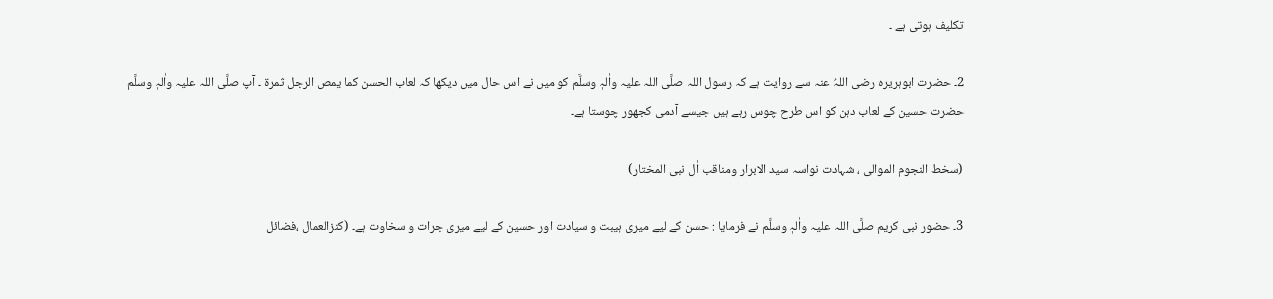تکلیف ہوتی ہے ۔

2۔ حضرت ابوہریرہ رضی اللہُ عنہ سے روایت ہے کہ رسول اللہ صلَّی اللہ علیہ واٰلہٖ وسلَّم کو میں نے اس حال میں دیکھا کہ لعاب الحسن کما یمص الرجل ثمرة ۔ آپ صلَّی اللہ علیہ واٰلہٖ وسلَّم حضرت حسین کے لعاب دہن کو اس طرح چوس رہے ہیں جیسے آدمی کجھور چوستا ہے۔

(سخط النجوم الموالی ، شہادت نواسہ سید الابرار ومناقب اٰل نبی المختار)

3۔ حضور نبی کریم صلَّی اللہ علیہ واٰلہٖ وسلَّم نے فرمایا : حسن کے لیے میری ہیبت و سیادت اور حسین کے لیے میری جرات و سخاوت ہے۔ (کنزالعمال ،فضائل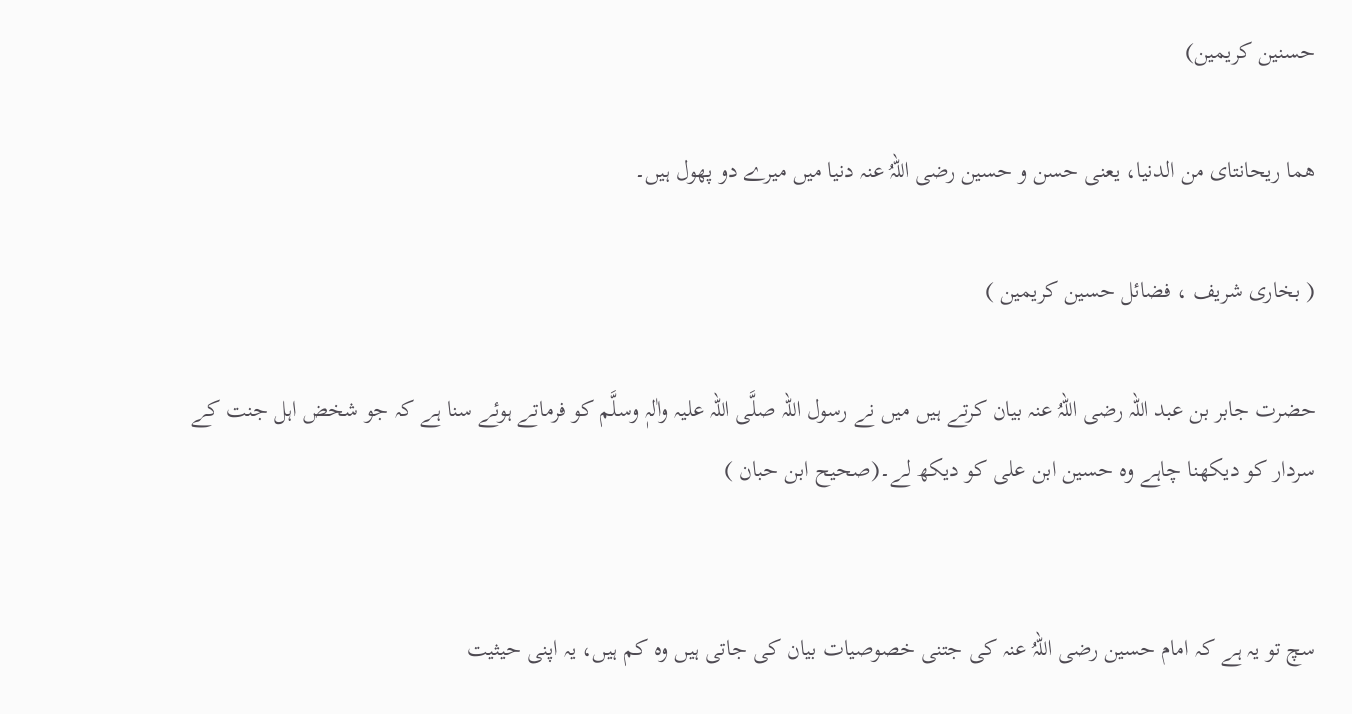حسنین کریمین)

ھما ریحانتای من الدنیا، یعنی حسن و حسین رضی اللہُ عنہ دنیا میں میرے دو پھول ہیں۔

( بخاری شریف ، فضائل حسین کریمین )

حضرت جابر بن عبد اللہ رضی اللہُ عنہ بیان کرتے ہیں میں نے رسول اللہ صلَّی اللہ علیہ واٰلہٖ وسلَّم کو فرماتے ہوئے سنا ہے کہ جو شخض اہل جنت کے سردار کو دیکھنا چاہے وہ حسین ابن علی کو دیکھ لے۔(صحیح ابن حبان )


سچ تو یہ ہے کہ امام حسین رضی اللہُ عنہ کی جتنی خصوصیات بیان کی جاتی ہیں وہ کم ہیں، یہ اپنی حیثیت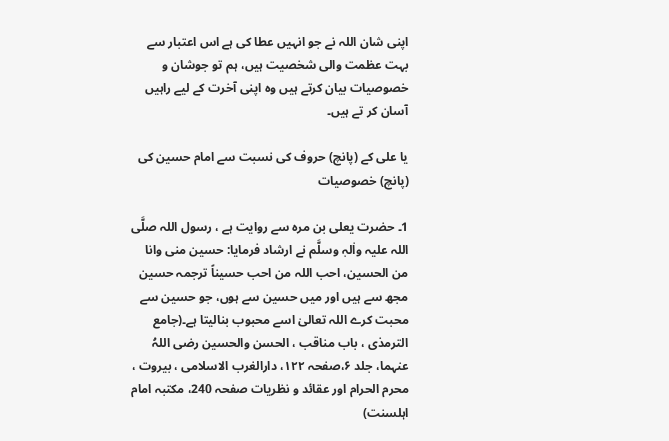اپنی شان اللہ نے جو انہیں عطا کی ہے اس اعتبار سے بہت عظمت والی شخصیت ہیں، ہم تو جوشان و خصوصیات بیان کرتے ہیں وہ اپنی آخرت کے لیے راہیں آسان کر تے ہیں۔

یا علی کے (پانچ) حروف کی نسبت سے امام حسین کی (پانچ) خصوصیات

1۔ حضرت یعلی بن مرہ سے روایت ہے ، رسول اللہ صلَّی اللہ علیہ واٰلہٖ وسلَّم نے ارشاد فرمایا: حسین منی وانا من الحسین، احب اللہ من احب حسیناً ترجمہ حسین مجھ سے ہیں اور میں حسین سے ہوں، جو حسین سے محبت کرے اللہ تعالیٰ اسے محبوب بنالیتا ہے۔(جامع الترمذی ، باب مناقب ، الحسن والحسین رضی اللہُ عنہما، جلد ۶،صفحہ ۱۲۲، دارالغرب الاسلامی ، بیروت ، محرم الحرام اور عقائد و نظریات صفحہ 240، مکتبہ امام اہلسنت)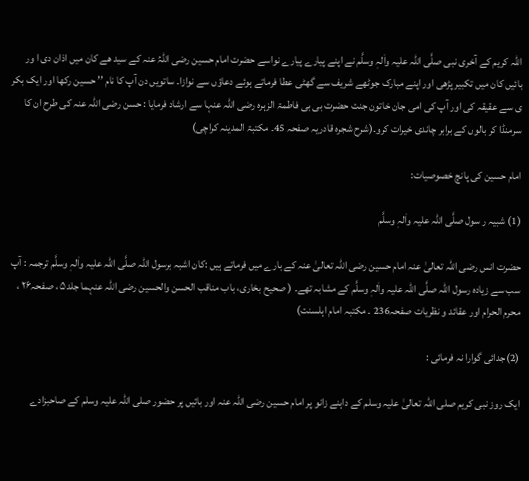اللہ کریم کے آخری نبی صلَّی اللہ علیہ واٰلہٖ وسلَّم نے اپنے پیارے پیارے نواسے حضرت امام حسین رضی اللہُ عنہ کے سید ھے کان میں اذان دی ا ور بائیں کان میں تکبیر پڑھی اور اپنے مبارک جوٹھے شریف سے گھٹی عطا فرماتے ہوئے دعاؤں سے نوازا۔ ساتویں دن آپ کا نام ’’ حسین رکھا اور ایک بکر ی سے عقیقہ کی اور آپ کی امی جان خاتون جنت حضرت بی بی فاطمۃ الزہرہ رضی اللہ عنہا سے ارشاد فرمایا : حسن رضی اللہ عنہ کی طرح ان کا سرمنڈا کر بالوں کے برابر چاندی خیرات کرو۔(شرح شجرہ قادریہ صفحہ 45۔ مکتبۃ المدینہ کراچی)

امام حسین کی پانچ خصوصیات:

(1) شبیہ ر سول صلَّی اللہ علیہ واٰلہٖ وسلَّم

حضرت انس رضی اللہ تعالیٰ عنہ امام حسین رضی اللہ تعالیٰ عنہ کے بارے میں فرماتے ہیں :کان اشبہ برسول اللہ صلَّی اللہ علیہ واٰلہٖ وسلَّم ترجمہ : آپ سب سے زیادہ رسول اللہ صلَّی اللہ علیہ واٰلہٖ وسلَّم کے مشابہ تھے۔ ( صحیح بخاری، باب مناقب الحسن والحسین رضی اللہ عنہما جلد۵ ، صفحہ۲۶ ، محرم الحرام اور عقائد و نظریات صفحہ236 ۔ مکتبہ امام اہلسنت)

(2)جدائی گوارا نہ فرمائی :

ایک روز نبی کریم صلی اللہ تعالیٰ علیہ وسلم کے داہنے زانو پر امام حسین رضی اللہ عنہ اور بائیں پر حضور صلی اللہ علیہ وسلم کے صاحبزادے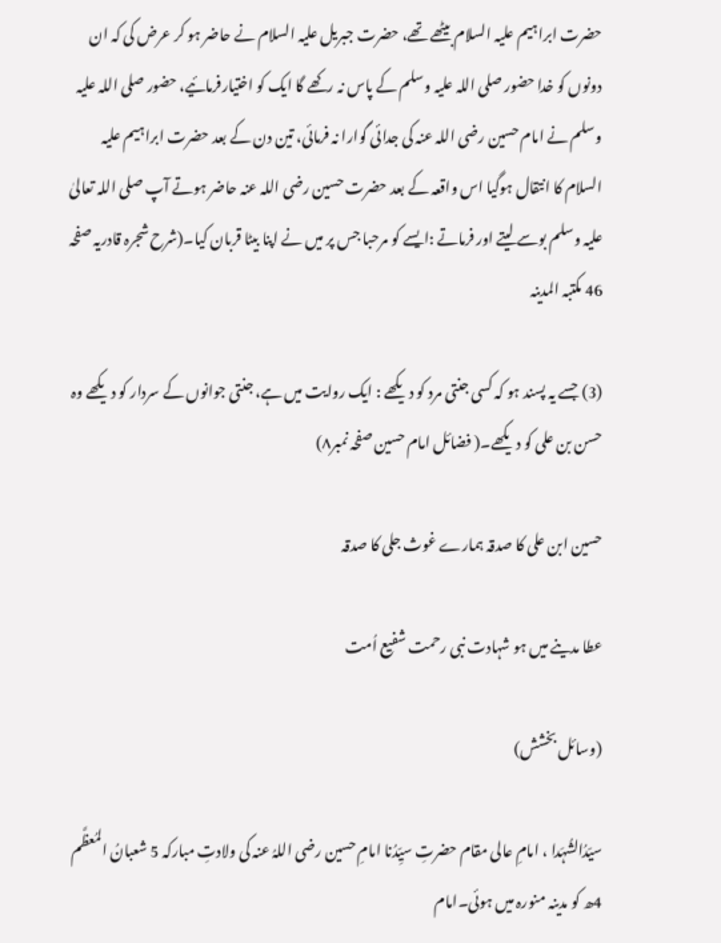حضرت ابراہیم علیہ السلام بیٹھے تھے، حضرت جبریل علیہ السلام نے حاضر ہو کر عرض کی کہ ان دونوں کو خدا حضور صلی اللہ علیہ وسلم کے پاس نہ رکھے گا ایک کو اختیارفرمائیے، حضور صلی اللہ علیہ وسلم نے امام حسین رضی اللہ عنہ کی جدائی گوارا نہ فرمائی، تین دن کے بعد حضرت ابراہیم علیہ السلام کا انتقال ہوگیا اس واقعہ کے بعد حضرت حسین رضی اللہ عنہ حاضر ہوتے آپ صلی اللہ تعالیٰ علیہ وسلم بوسے لیتے اور فرماتے :ایسے کو مرحبا جس پر میں نے اپنا بیٹا قربان کیا۔(شرح شجرہ قادریہ صفحہ 46 مکتبہ المدینہ

(3) جسے یہ پسند ہو کہ کسی جنتی مرد کو دیکھے : ایک روایت میں ہے، جنتی جوانوں کے سردار کو دیکھے وہ حسن بن علی کو دیکھے۔( فضائل امام حسین صفحہ نمبر۸)

حسین ابن علی کا صدقہ ہمارے غوث جلی کا صدقہ

عطا مدینے میں ہو شہادت نبی رحمت شفیع اُمت

(وسائل بخشش)

سیّدُالشُہَدا ، امامِ عالی مقام حضرتِ سیِّدُنا امامِ حسین رضی اللہُ عنہ کی ولادتِ مبارکہ 5 شعبانُ المُعظَّم 4ھ کو مدینہ منورہ میں ہوئی۔امام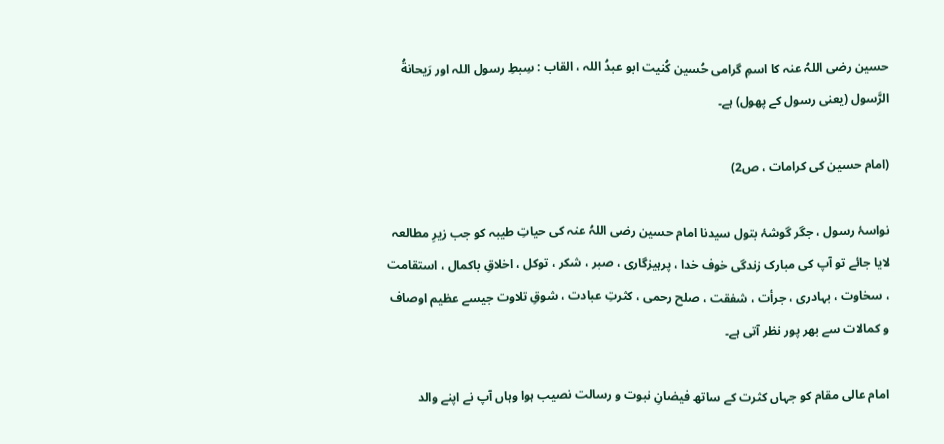حسین رضی اللہُ عنہ کا اسمِ گرامی حُسین کُنیت ابو عبدُ اللہ ، القاب : سِبطِ رسول اللہ اور رَیحانةُ الرَّسول (یعنی رسول کے پھول) ہے۔

(امام حسین کی کرامات ، ص2)

نواسۂ رسول ، جگر گوشۂ بتول سیدنا امام حسین رضی اللہُ عنہ کی حیاتِ طیبہ کو جب زیرِ مطالعہ لایا جائے تو آپ کی مبارک زندگی خوف خدا ، پرہیزگاری ، صبر ، شکر ، توکل ، اخلاقِ باکمال ، استقامت ، سخاوت ، بہادری ، جرأت ، شفقت ، صلح رحمی ، کثرتِ عبادت ، شوقِ تلاوت جیسے عظیم اوصاف و کمالات سے بھر پور نظر آتی ہے۔

امام عالی مقام کو جہاں کثرت کے ساتھ فیضانِ نبوت و رسالت نصیب ہوا وہاں آپ نے اپنے والد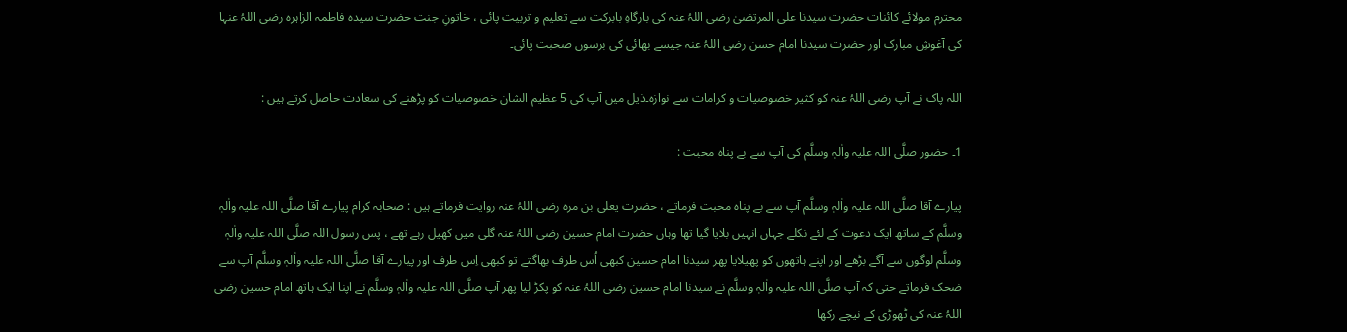محترم مولائے کائنات حضرت سیدنا علی المرتضیٰ رضی اللہُ عنہ کی بارگاہِ بابرکت سے تعلیم و تربیت پائی ، خاتونِ جنت حضرت سیدہ فاطمہ الزاہرہ رضی اللہُ عنہا کی آغوشِ مبارک اور حضرت سیدنا امام حسن رضی اللہُ عنہ جیسے بھائی کی برسوں صحبت پائی۔

اللہ پاک نے آپ رضی اللہُ عنہ کو کثیر خصوصیات و کرامات سے نوازہ۔ذیل میں آپ کی 5 عظیم الشان خصوصیات کو پڑھنے کی سعادت حاصل کرتے ہیں :

1۔ حضور صلَّی اللہ علیہ واٰلہٖ وسلَّم کی آپ سے بے پناہ محبت :

پیارے آقا صلَّی اللہ علیہ واٰلہٖ وسلَّم آپ سے بے پناہ محبت فرماتے ، حضرت یعلی بن مرہ رضی اللہُ عنہ روایت فرماتے ہیں : صحابہ کرام پیارے آقا صلَّی اللہ علیہ واٰلہٖ وسلَّم کے ساتھ ایک دعوت کے لئے نکلے جہاں انہیں بلایا گیا تھا وہاں حضرت امام حسین رضی اللہُ عنہ گلی میں کھیل رہے تھے ، پس رسول اللہ صلَّی اللہ علیہ واٰلہٖ وسلَّم لوگوں سے آگے بڑھے اور اپنے ہاتھوں کو پھیلایا پھر سیدنا امام حسین کبھی اُس طرف بھاگتے تو کبھی اِس طرف اور پیارے آقا صلَّی اللہ علیہ واٰلہٖ وسلَّم آپ سے ضحک فرماتے حتی کہ آپ صلَّی اللہ علیہ واٰلہٖ وسلَّم نے سیدنا امام حسین رضی اللہُ عنہ کو پکڑ لیا پھر آپ صلَّی اللہ علیہ واٰلہٖ وسلَّم نے اپنا ایک ہاتھ امام حسین رضی اللہُ عنہ کی ٹھوڑی کے نیچے رکھا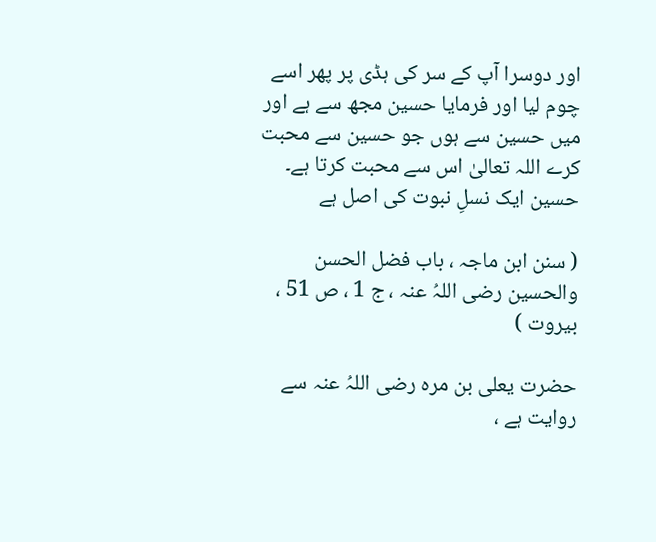اور دوسرا آپ کے سر کی ہڈی پر پھر اسے چوم لیا اور فرمایا حسین مجھ سے ہے اور میں حسین سے ہوں جو حسین سے محبت کرے اللہ تعالیٰ اس سے محبت کرتا ہے۔ حسین ایک نسلِ نبوت کی اصل ہے

( سنن ابن ماجہ ، باب فضل الحسن والحسین رضی اللہُ عنہ ، ج 1 ، ص 51 ، بیروت )

حضرت یعلی بن مرہ رضی اللہُ عنہ سے روایت ہے ،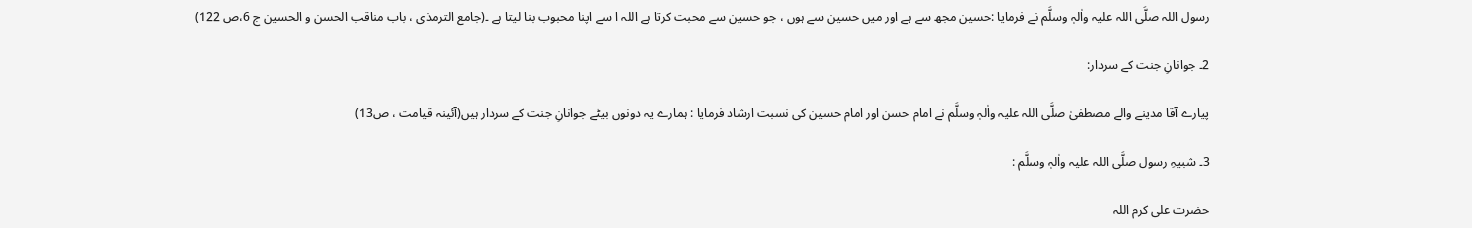رسول اللہ صلَّی اللہ علیہ واٰلہٖ وسلَّم نے فرمایا :حسین مجھ سے ہے اور میں حسین سے ہوں ، جو حسین سے محبت کرتا ہے اللہ ا سے اپنا محبوب بنا لیتا ہے ۔(جامع الترمذی ، باب مناقب الحسن و الحسین ج 6،ص 122)

2۔ جوانانِ جنت کے سردار:

پیارے آقا مدینے والے مصطفیٰ صلَّی اللہ علیہ واٰلہٖ وسلَّم نے امام حسن اور امام حسین کی نسبت ارشاد فرمایا : ہمارے یہ دونوں بیٹے جوانانِ جنت کے سردار ہیں(آئینہ قیامت ، ص13)

3۔ شبیہِ رسول صلَّی اللہ علیہ واٰلہٖ وسلَّم :

حضرت علی کرم اللہ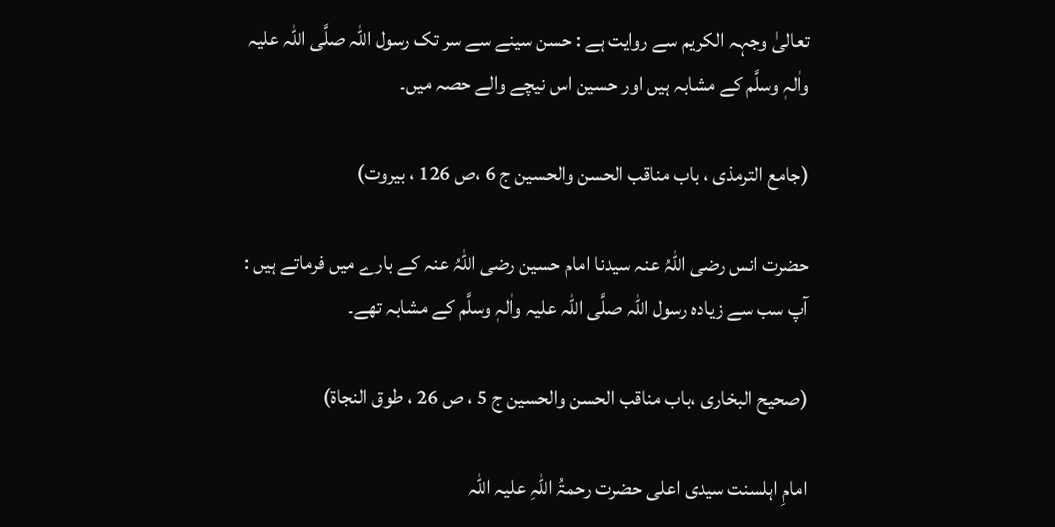تعالیٰ وجہہ الکریم سے روایت ہے : حسن سینے سے سر تک رسول اللہ صلَّی اللہ علیہ واٰلہٖ وسلَّم کے مشابہ ہیں اور حسین اس نیچے والے حصہ میں۔

(جامع الترمذی ، باب مناقب الحسن والحسین ج 6 ،ص 126 ، بیروت)

حضرت انس رضی اللہُ عنہ سیدنا امام حسین رضی اللہُ عنہ کے بارے میں فرماتے ہیں : آپ سب سے زیادہ رسول اللہ صلَّی اللہ علیہ واٰلہٖ وسلَّم کے مشابہ تھے۔

(صحیح البخاری ،باب مناقب الحسن والحسین ج 5 ، ص 26 ، طوق النجاة)

امامِ اہلسنت سیدی اعلی حضرت رحمۃُ اللہِ علیہ اللہ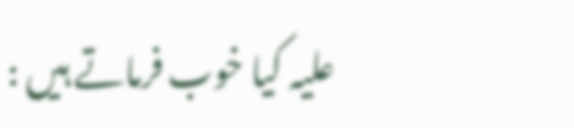علیہ کیا خوب فرماتے ہیں :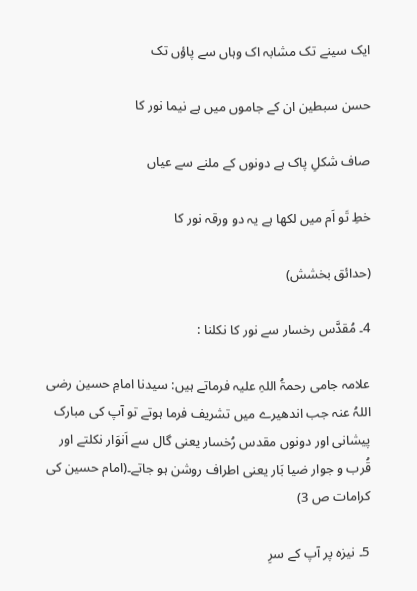ایک سینے تک مشابہ اک وہاں سے پاؤں تک

حسن سبطین ان کے جاموں میں ہے نیما نور کا

صاف شکلِ پاک ہے دونوں کے ملنے سے عیاں

خطِ تَو اَم میں لکھا ہے یہ دو ورقہ نور کا

(حدائق بخشش)

4۔ مُقدَّس رخسار سے نور کا نکلنا :

علامہ جامی رحمۃُ اللہِ علیہ فرماتے ہیں: سیدنا امامِ حسین رضی اللہُ عنہ جب اندھیرے میں تشریف فرما ہوتے تو آپ کی مبارک پیشانی اور دونوں مقدس رُخسار یعنی گال سے اَنوَار نکلتے اور قُرب و جوار ضیا بَار یعنی اطراف روشن ہو جاتے۔(امام حسین کی کرامات ص 3)

5۔ نیزہ پر آپ کے سرِ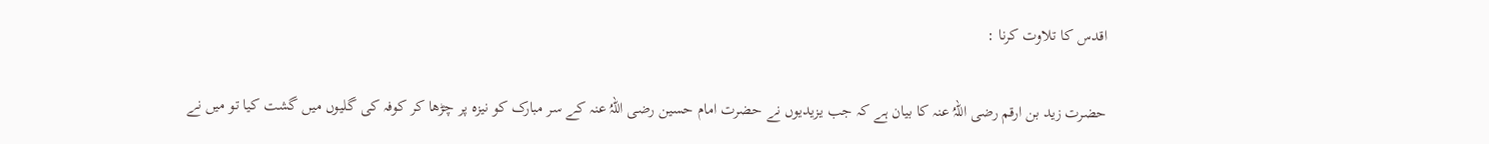اقدس کا تلاوت کرنا :

حضرت زید بن ارقم رضی اللہُ عنہ کا بیان ہے کہ جب یزیدیوں نے حضرت امام حسین رضی اللہُ عنہ کے سر مبارک کو نیزہ پر چڑھا کر کوفہ کی گلیوں میں گشت کیا تو میں نے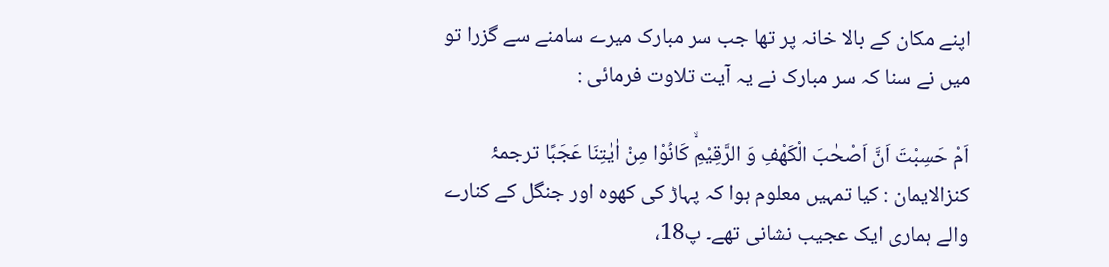اپنے مکان کے بالا خانہ پر تھا جب سر مبارک میرے سامنے سے گزرا تو میں نے سنا کہ سر مبارک نے یہ آیت تلاوت فرمائی :

اَمْ حَسِبْتَ اَنَّ اَصْحٰبَ الْكَهْفِ وَ الرَّقِیْمِۙ كَانُوْا مِنْ اٰیٰتِنَا عَجَبًا ترجمۂ کنزالایمان : کیا تمہیں معلوم ہوا کہ پہاڑ کی کھوہ اور جنگل کے کنارے والے ہماری ایک عجیب نشانی تھے۔ پ18،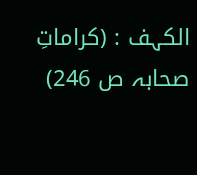الکہف : (کراماتِ صحابہ ص 246)